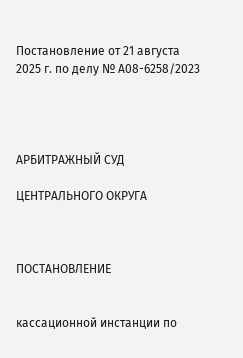Постановление от 21 августа 2025 г. по делу № А08-6258/2023




АРБИТРАЖНЫЙ СУД

ЦЕНТРАЛЬНОГО ОКРУГА



ПОСТАНОВЛЕНИЕ


кассационной инстанции по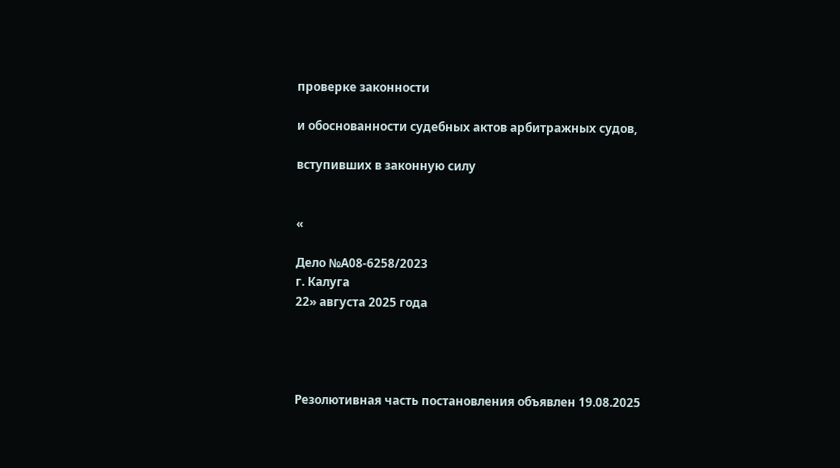проверке законности

и обоснованности судебных актов арбитражных судов,

вступивших в законную силу


«

Дело №А08-6258/2023
г. Калуга
22» августа 2025 года




Резолютивная часть постановления объявлен 19.08.2025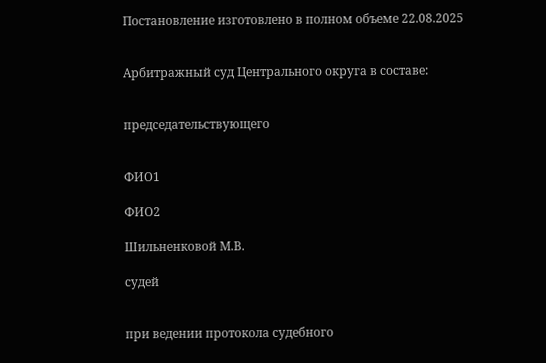Постановление изготовлено в полном объеме 22.08.2025


Арбитражный суд Центрального округа в составе:


председательствующего


ФИО1

ФИО2

Шильненковой М.В.

судей


при ведении протокола судебного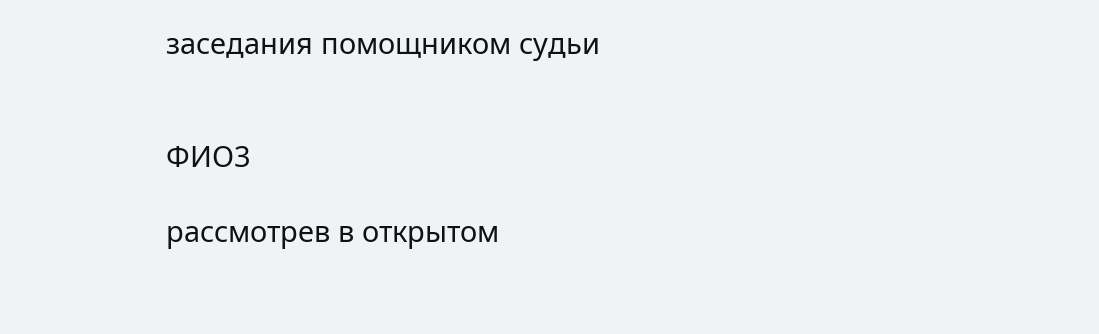заседания помощником судьи


ФИО3

рассмотрев в открытом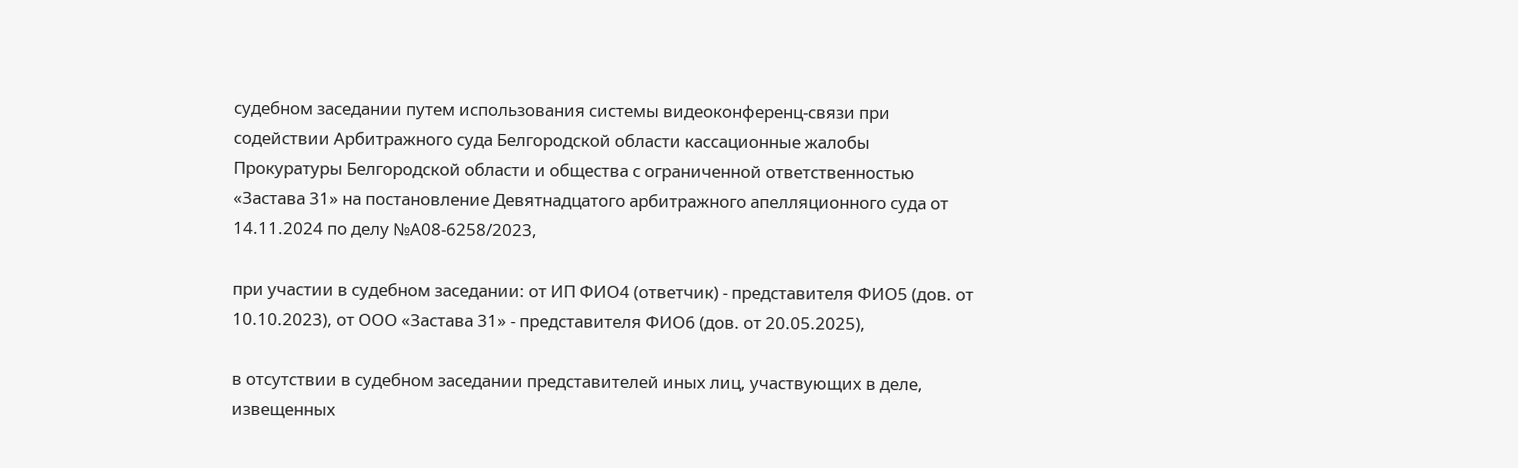судебном заседании путем использования системы видеоконференц-связи при содействии Арбитражного суда Белгородской области кассационные жалобы Прокуратуры Белгородской области и общества с ограниченной ответственностью «Застава 31» на постановление Девятнадцатого арбитражного апелляционного суда от 14.11.2024 по делу №А08-6258/2023,

при участии в судебном заседании: от ИП ФИО4 (ответчик) - представителя ФИО5 (дов. от 10.10.2023), от ООО «Застава 31» - представителя ФИО6 (дов. от 20.05.2025),

в отсутствии в судебном заседании представителей иных лиц, участвующих в деле, извещенных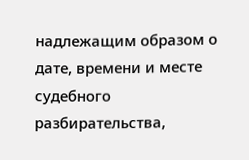надлежащим образом о дате, времени и месте судебного разбирательства,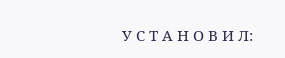У С Т А Н О В И Л: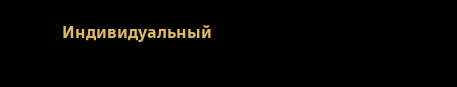Индивидуальный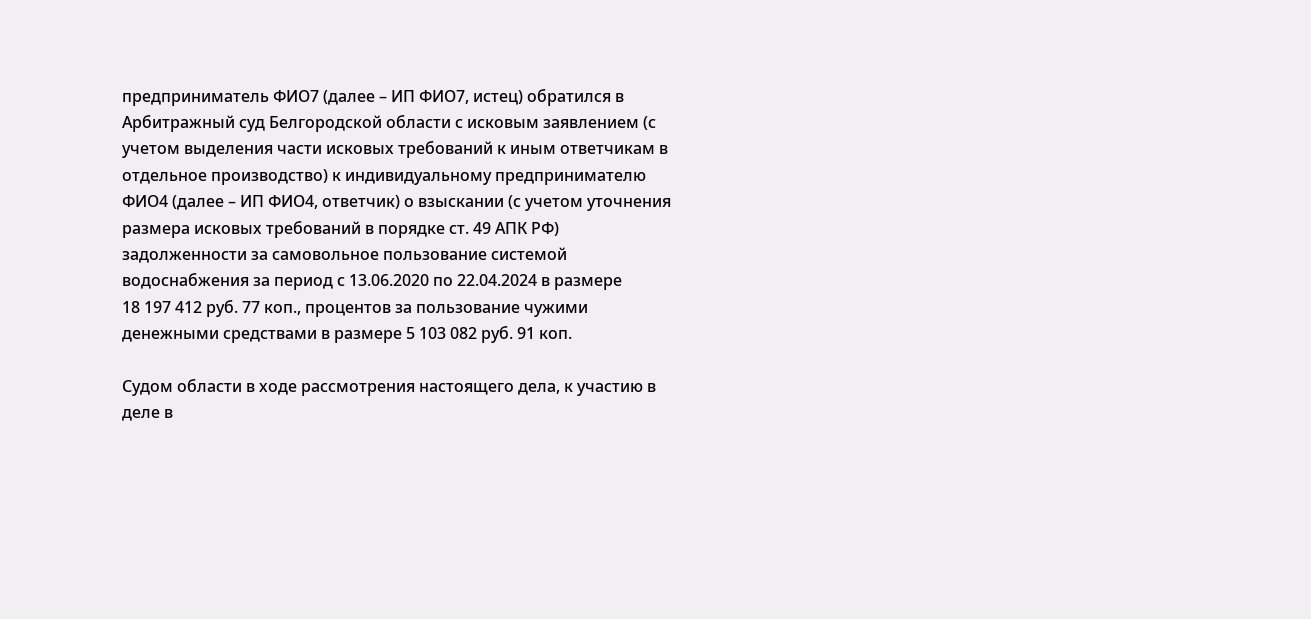предприниматель ФИО7 (далее – ИП ФИО7, истец) обратился в Арбитражный суд Белгородской области с исковым заявлением (с учетом выделения части исковых требований к иным ответчикам в отдельное производство) к индивидуальному предпринимателю ФИО4 (далее – ИП ФИО4, ответчик) о взыскании (с учетом уточнения размера исковых требований в порядке ст. 49 АПК РФ) задолженности за самовольное пользование системой водоснабжения за период с 13.06.2020 по 22.04.2024 в размере               18 197 412 руб. 77 коп., процентов за пользование чужими денежными средствами в размере 5 103 082 руб. 91 коп.

Судом области в ходе рассмотрения настоящего дела, к участию в деле в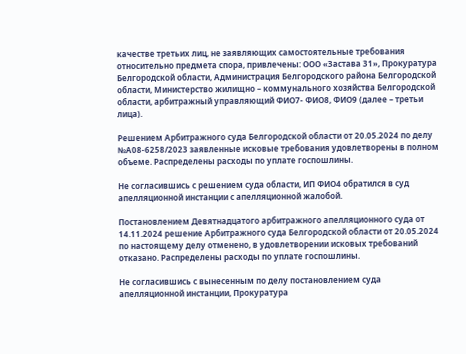качестве третьих лиц, не заявляющих самостоятельные требования относительно предмета спора, привлечены: ООО «Застава 31», Прокуратура Белгородской области, Администрация Белгородского района Белгородской области, Министерство жилищно – коммунального хозяйства Белгородской области, арбитражный управляющий ФИО7- ФИО8, ФИО9 (далее – третьи лица).

Решением Арбитражного суда Белгородской области от 20.05.2024 по делу №А08-6258/2023 заявленные исковые требования удовлетворены в полном объеме. Распределены расходы по уплате госпошлины.

Не согласившись с решением суда области, ИП ФИО4 обратился в суд апелляционной инстанции с апелляционной жалобой.

Постановлением Девятнадцатого арбитражного апелляционного суда от 14.11.2024 решение Арбитражного суда Белгородской области от 20.05.2024 по настоящему делу отменено, в удовлетворении исковых требований отказано. Распределены расходы по уплате госпошлины.

Не согласившись с вынесенным по делу постановлением суда апелляционной инстанции, Прокуратура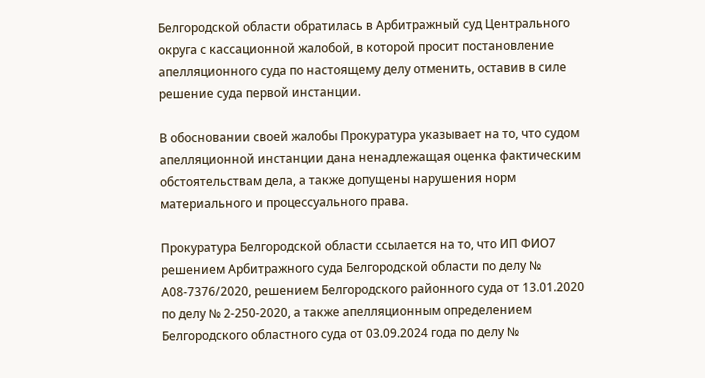Белгородской области обратилась в Арбитражный суд Центрального округа с кассационной жалобой, в которой просит постановление апелляционного суда по настоящему делу отменить, оставив в силе решение суда первой инстанции.

В обосновании своей жалобы Прокуратура указывает на то, что судом апелляционной инстанции дана ненадлежащая оценка фактическим обстоятельствам дела, а также допущены нарушения норм материального и процессуального права.

Прокуратура Белгородской области ссылается на то, что ИП ФИО7 решением Арбитражного суда Белгородской области по делу № А08-7376/2020, решением Белгородского районного суда от 13.01.2020 по делу № 2-250-2020, а также апелляционным определением Белгородского областного суда от 03.09.2024 года по делу №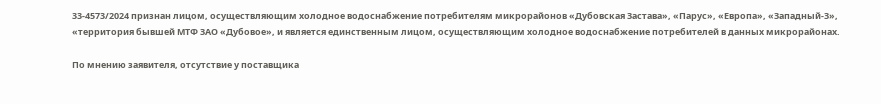33-4573/2024 признан лицом, осуществляющим холодное водоснабжение потребителям микрорайонов «Дубовская Застава», «Парус», «Европа», «Западный-З», «территория бывшей МТФ ЗАО «Дубовое», и является единственным лицом, осуществляющим холодное водоснабжение потребителей в данных микрорайонах.

По мнению заявителя, отсутствие у поставщика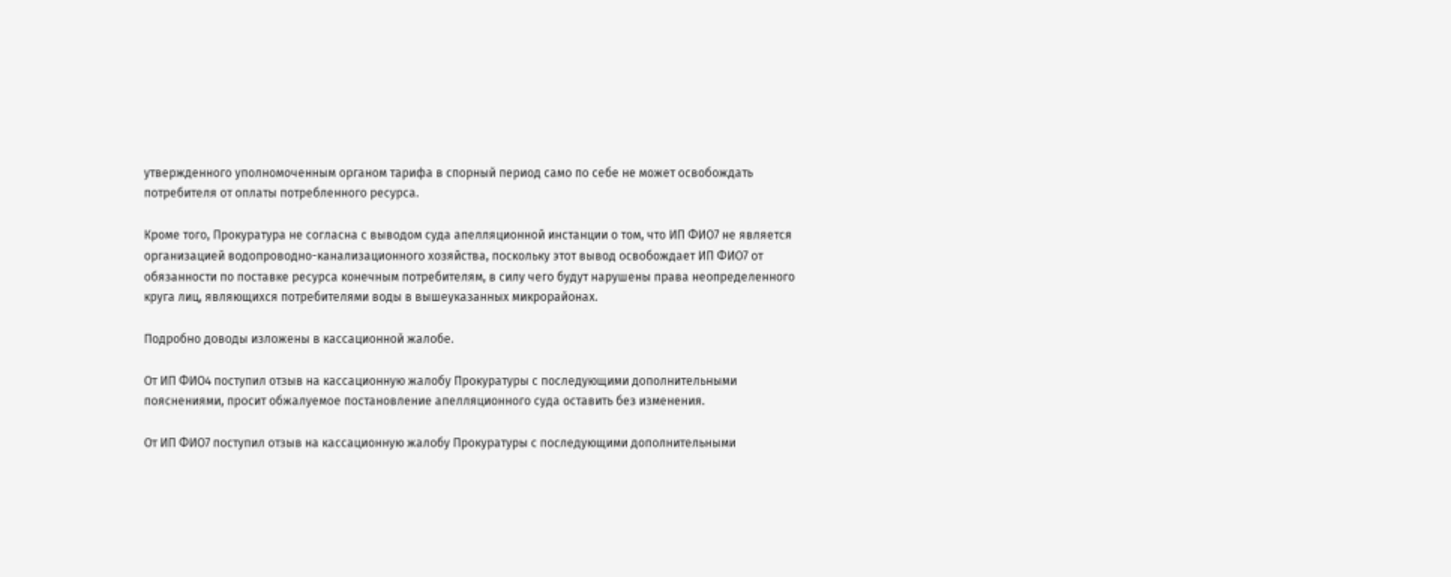утвержденного уполномоченным органом тарифа в спорный период само по себе не может освобождать потребителя от оплаты потребленного ресурса.

Кроме того, Прокуратура не согласна с выводом суда апелляционной инстанции о том, что ИП ФИО7 не является организацией водопроводно-канализационного хозяйства, поскольку этот вывод освобождает ИП ФИО7 от обязанности по поставке ресурса конечным потребителям, в силу чего будут нарушены права неопределенного круга лиц, являющихся потребителями воды в вышеуказанных микрорайонах.

Подробно доводы изложены в кассационной жалобе.

От ИП ФИО4 поступил отзыв на кассационную жалобу Прокуратуры с последующими дополнительными пояснениями, просит обжалуемое постановление апелляционного суда оставить без изменения.

От ИП ФИО7 поступил отзыв на кассационную жалобу Прокуратуры с последующими дополнительными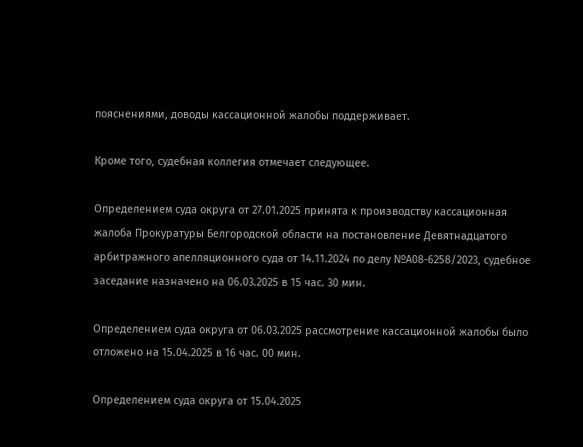пояснениями, доводы кассационной жалобы поддерживает.

Кроме того, судебная коллегия отмечает следующее.

Определением суда округа от 27.01.2025 принята к производству кассационная жалоба Прокуратуры Белгородской области на постановление Девятнадцатого арбитражного апелляционного суда от 14.11.2024 по делу №А08-6258/2023, судебное заседание назначено на 06.03.2025 в 15 час. 30 мин.

Определением суда округа от 06.03.2025 рассмотрение кассационной жалобы было отложено на 15.04.2025 в 16 час. 00 мин.

Определением суда округа от 15.04.2025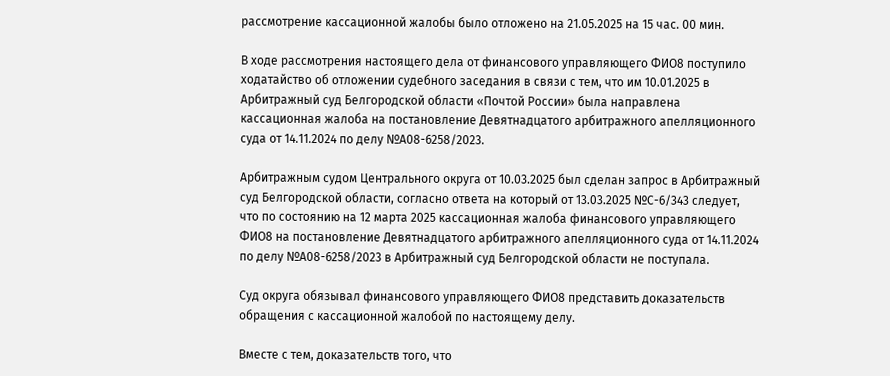рассмотрение кассационной жалобы было отложено на 21.05.2025 на 15 час. 00 мин.

В ходе рассмотрения настоящего дела от финансового управляющего ФИО8 поступило ходатайство об отложении судебного заседания в связи с тем, что им 10.01.2025 в Арбитражный суд Белгородской области «Почтой России» была направлена кассационная жалоба на постановление Девятнадцатого арбитражного апелляционного суда от 14.11.2024 по делу №А08-6258/2023.

Арбитражным судом Центрального округа от 10.03.2025 был сделан запрос в Арбитражный суд Белгородской области, согласно ответа на который от 13.03.2025 №С-6/343 следует, что по состоянию на 12 марта 2025 кассационная жалоба финансового управляющего ФИО8 на постановление Девятнадцатого арбитражного апелляционного суда от 14.11.2024 по делу №А08-6258/2023 в Арбитражный суд Белгородской области не поступала.

Суд округа обязывал финансового управляющего ФИО8 представить доказательств обращения с кассационной жалобой по настоящему делу.

Вместе с тем, доказательств того, что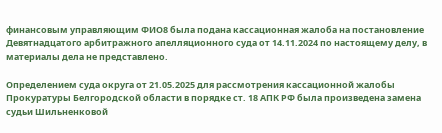финансовым управляющим ФИО8 была подана кассационная жалоба на постановление Девятнадцатого арбитражного апелляционного суда от 14.11.2024 по настоящему делу, в материалы дела не представлено.

Определением суда округа от 21.05.2025 для рассмотрения кассационной жалобы Прокуратуры Белгородской области в порядке ст. 18 АПК РФ была произведена замена судьи Шильненковой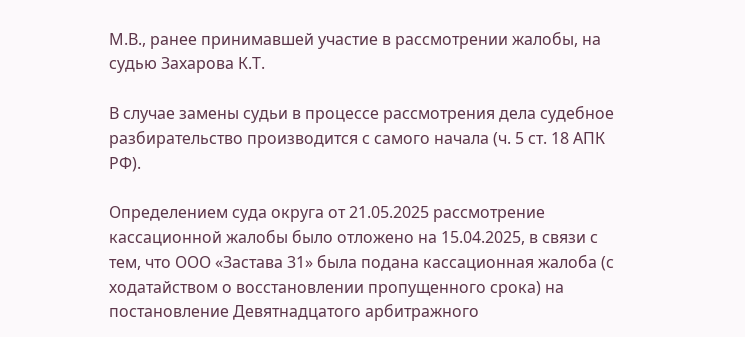М.В., ранее принимавшей участие в рассмотрении жалобы, на судью Захарова К.Т.

В случае замены судьи в процессе рассмотрения дела судебное разбирательство производится с самого начала (ч. 5 ст. 18 АПК РФ).

Определением суда округа от 21.05.2025 рассмотрение кассационной жалобы было отложено на 15.04.2025, в связи с тем, что ООО «Застава 31» была подана кассационная жалоба (с ходатайством о восстановлении пропущенного срока) на постановление Девятнадцатого арбитражного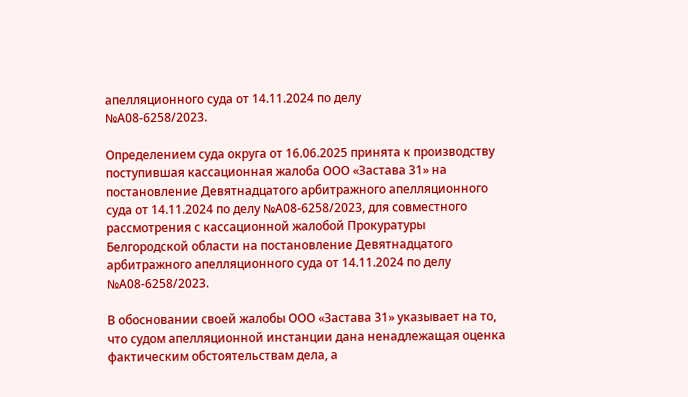апелляционного суда от 14.11.2024 по делу                            №А08-6258/2023.

Определением суда округа от 16.06.2025 принята к производству поступившая кассационная жалоба ООО «Застава 31» на постановление Девятнадцатого арбитражного апелляционного суда от 14.11.2024 по делу №А08-6258/2023, для совместного рассмотрения с кассационной жалобой Прокуратуры Белгородской области на постановление Девятнадцатого арбитражного апелляционного суда от 14.11.2024 по делу №А08-6258/2023.

В обосновании своей жалобы ООО «Застава 31» указывает на то, что судом апелляционной инстанции дана ненадлежащая оценка фактическим обстоятельствам дела, а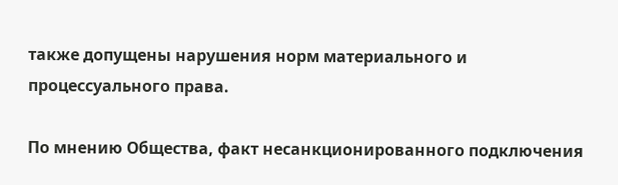также допущены нарушения норм материального и процессуального права.

По мнению Общества, факт несанкционированного подключения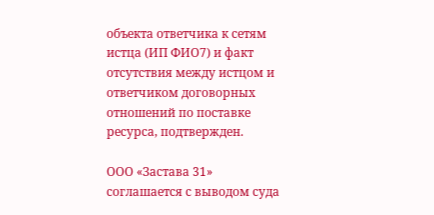объекта ответчика к сетям истца (ИП ФИО7) и факт отсутствия между истцом и ответчиком договорных отношений по поставке ресурса, подтвержден.

ООО «Застава 31» соглашается с выводом суда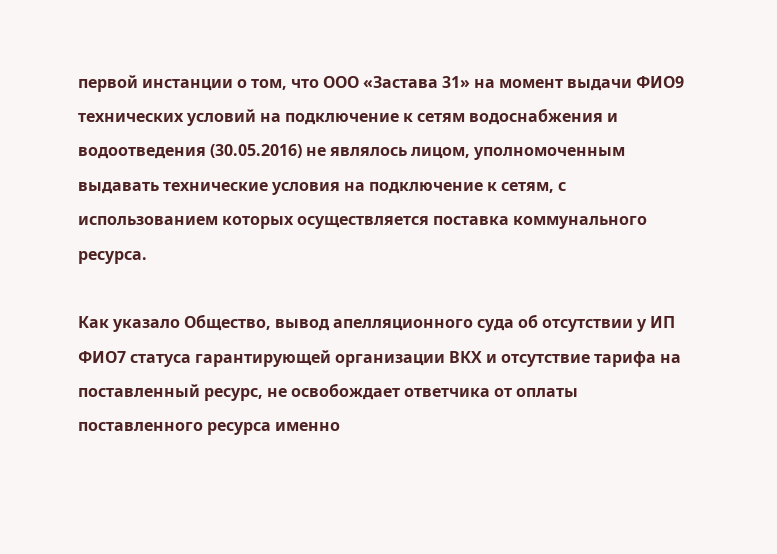первой инстанции о том, что ООО «Застава 31» на момент выдачи ФИО9 технических условий на подключение к сетям водоснабжения и водоотведения (30.05.2016) не являлось лицом, уполномоченным выдавать технические условия на подключение к сетям, с использованием которых осуществляется поставка коммунального ресурса.

Как указало Общество, вывод апелляционного суда об отсутствии у ИП ФИО7 статуса гарантирующей организации ВКХ и отсутствие тарифа на поставленный ресурс, не освобождает ответчика от оплаты поставленного ресурса именно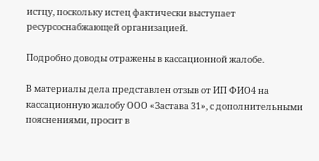истцу, поскольку истец фактически выступает ресурсоснабжающей организацией.

Подробно доводы отражены в кассационной жалобе.

В материалы дела представлен отзыв от ИП ФИО4 на кассационную жалобу ООО «Застава 31», с дополнительными пояснениями, просит в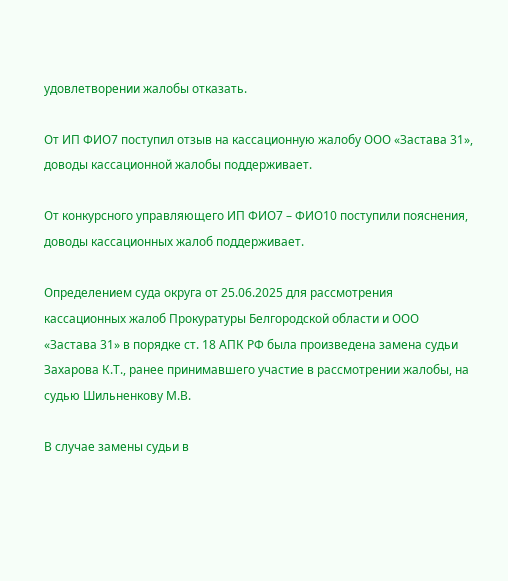удовлетворении жалобы отказать.

От ИП ФИО7 поступил отзыв на кассационную жалобу ООО «Застава 31», доводы кассационной жалобы поддерживает.

От конкурсного управляющего ИП ФИО7 – ФИО10 поступили пояснения, доводы кассационных жалоб поддерживает.

Определением суда округа от 25.06.2025 для рассмотрения кассационных жалоб Прокуратуры Белгородской области и ООО «Застава 31» в порядке ст. 18 АПК РФ была произведена замена судьи Захарова К.Т., ранее принимавшего участие в рассмотрении жалобы, на судью Шильненкову М.В.

В случае замены судьи в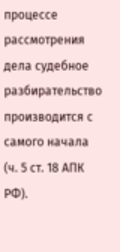процессе рассмотрения дела судебное разбирательство производится с самого начала (ч. 5 ст. 18 АПК РФ).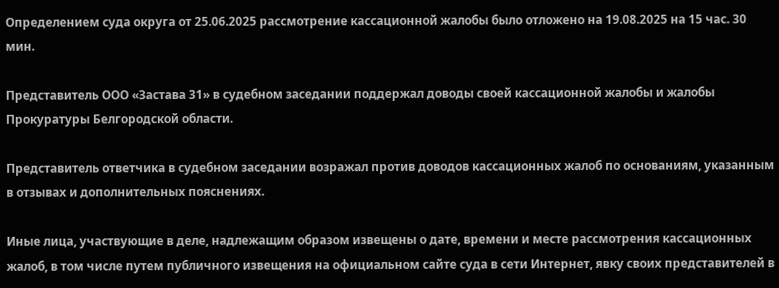Определением суда округа от 25.06.2025 рассмотрение кассационной жалобы было отложено на 19.08.2025 на 15 час. 30 мин.

Представитель ООО «Застава 31» в судебном заседании поддержал доводы своей кассационной жалобы и жалобы Прокуратуры Белгородской области.

Представитель ответчика в судебном заседании возражал против доводов кассационных жалоб по основаниям, указанным в отзывах и дополнительных пояснениях.

Иные лица, участвующие в деле, надлежащим образом извещены о дате, времени и месте рассмотрения кассационных жалоб, в том числе путем публичного извещения на официальном сайте суда в сети Интернет, явку своих представителей в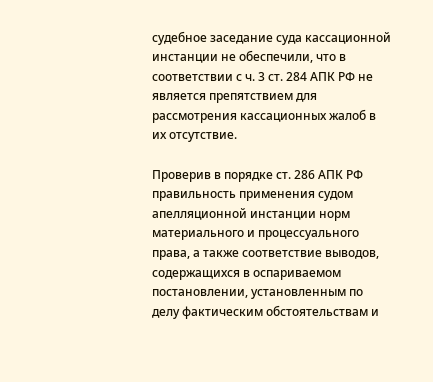судебное заседание суда кассационной инстанции не обеспечили, что в соответствии с ч. 3 ст. 284 АПК РФ не является препятствием для рассмотрения кассационных жалоб в их отсутствие.

Проверив в порядке ст. 286 АПК РФ правильность применения судом апелляционной инстанции норм материального и процессуального права, а также соответствие выводов, содержащихся в оспариваемом постановлении, установленным по делу фактическим обстоятельствам и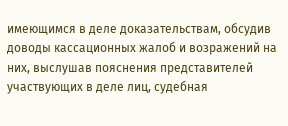имеющимся в деле доказательствам, обсудив доводы кассационных жалоб и возражений на них, выслушав пояснения представителей участвующих в деле лиц, судебная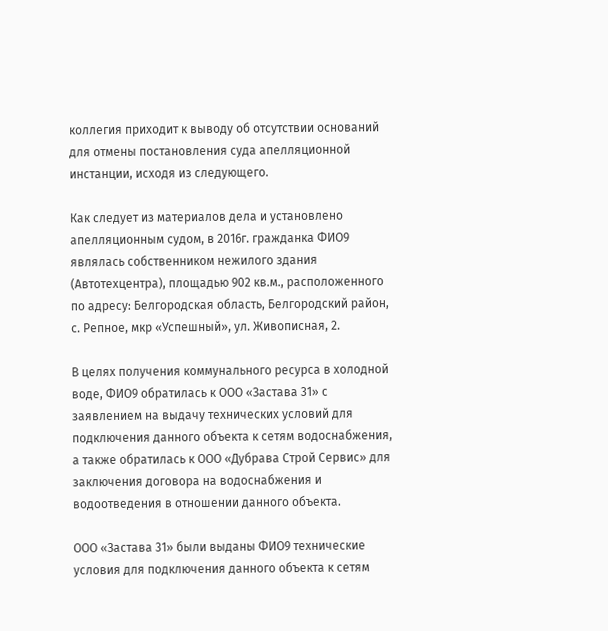коллегия приходит к выводу об отсутствии оснований для отмены постановления суда апелляционной инстанции, исходя из следующего.

Как следует из материалов дела и установлено апелляционным судом, в 2016г. гражданка ФИО9 являлась собственником нежилого здания (Автотехцентра), площадью 902 кв.м., расположенного по адресу: Белгородская область, Белгородский район, с. Репное, мкр «Успешный», ул. Живописная, 2.

В целях получения коммунального ресурса в холодной воде, ФИО9 обратилась к ООО «Застава 31» с заявлением на выдачу технических условий для подключения данного объекта к сетям водоснабжения, а также обратилась к ООО «Дубрава Строй Сервис» для заключения договора на водоснабжения и водоотведения в отношении данного объекта.

ООО «Застава 31» были выданы ФИО9 технические условия для подключения данного объекта к сетям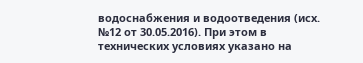водоснабжения и водоотведения (исх. №12 от 30.05.2016). При этом в технических условиях указано на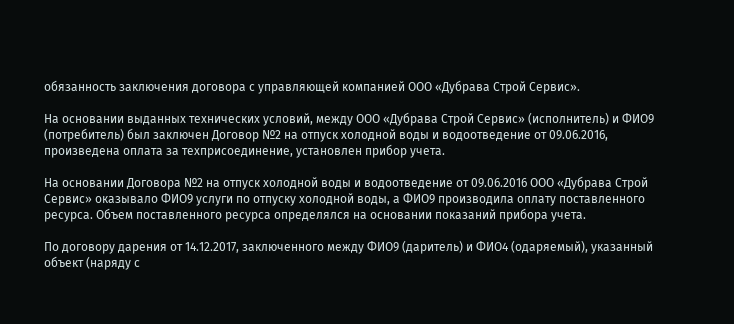обязанность заключения договора с управляющей компанией ООО «Дубрава Строй Сервис».

На основании выданных технических условий, между ООО «Дубрава Строй Сервис» (исполнитель) и ФИО9 (потребитель) был заключен Договор №2 на отпуск холодной воды и водоотведение от 09.06.2016, произведена оплата за техприсоединение, установлен прибор учета.

На основании Договора №2 на отпуск холодной воды и водоотведение от 09.06.2016 ООО «Дубрава Строй Сервис» оказывало ФИО9 услуги по отпуску холодной воды, а ФИО9 производила оплату поставленного ресурса. Объем поставленного ресурса определялся на основании показаний прибора учета.

По договору дарения от 14.12.2017, заключенного между ФИО9 (даритель) и ФИО4 (одаряемый), указанный объект (наряду с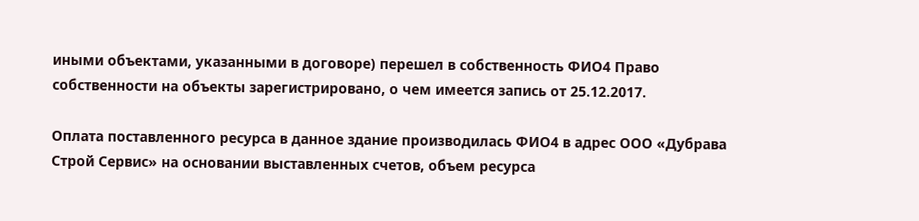иными объектами, указанными в договоре) перешел в собственность ФИО4 Право собственности на объекты зарегистрировано, о чем имеется запись от 25.12.2017.

Оплата поставленного ресурса в данное здание производилась ФИО4 в адрес ООО «Дубрава Строй Сервис» на основании выставленных счетов, объем ресурса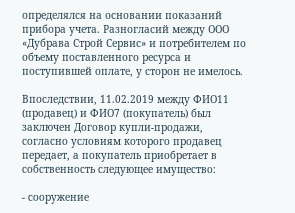определялся на основании показаний прибора учета. Разногласий между ООО «Дубрава Строй Сервис» и потребителем по объему поставленного ресурса и поступившей оплате, у сторон не имелось.

Впоследствии, 11.02.2019 между ФИО11 (продавец) и ФИО7 (покупатель) был заключен Договор купли-продажи, согласно условиям которого продавец передает, а покупатель приобретает в собственность следующее имущество:

- сооружение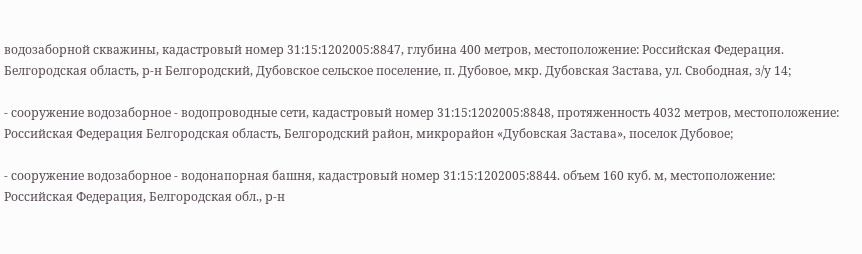водозаборной скважины, кадастровый номер 31:15:1202005:8847, глубина 400 метров, местоположение: Российская Федерация. Белгородская область, р-н Белгородский, Дубовское сельское поселение, п. Дубовое, мкр. Дубовская Застава, ул. Свободная, з/у 14;

- сооружение водозаборное - водопроводные сети, кадастровый номер 31:15:1202005:8848, протяженность 4032 метров, местоположение: Российская Федерация Белгородская область, Белгородский район, микрорайон «Дубовская Застава», поселок Дубовое;

- сооружение водозаборное - водонапорная башня, кадастровый номер 31:15:1202005:8844. объем 160 куб. м, местоположение: Российская Федерация, Белгородская обл., р-н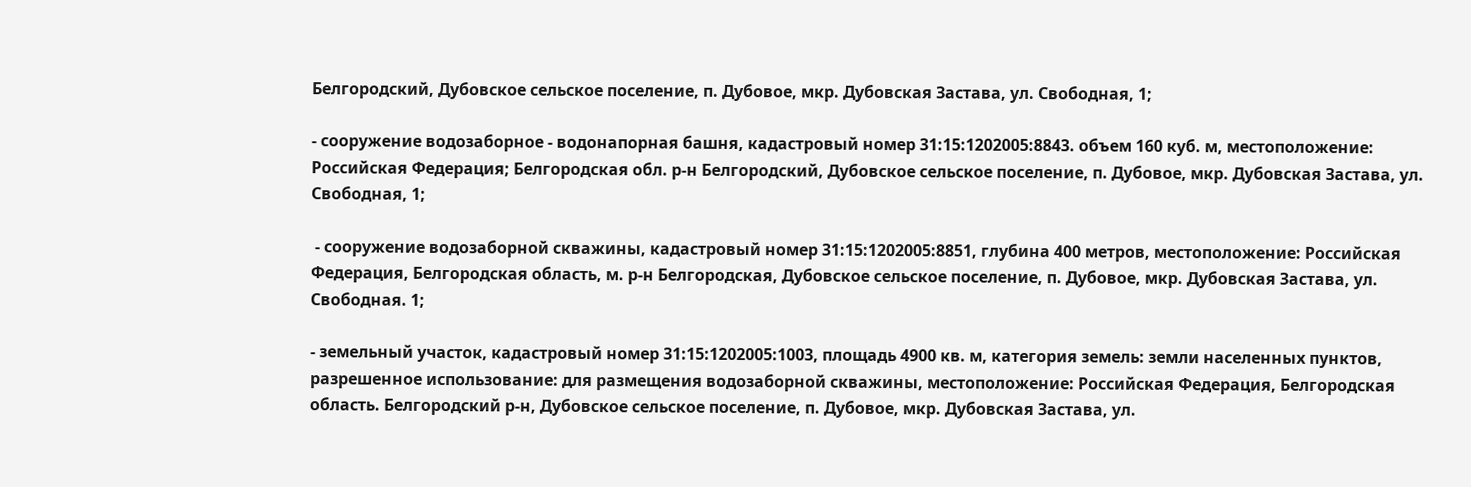Белгородский, Дубовское сельское поселение, п. Дубовое, мкр. Дубовская Застава, ул. Свободная, 1;

- сооружение водозаборное - водонапорная башня, кадастровый номер 31:15:1202005:8843. объем 160 куб. м, местоположение: Российская Федерация; Белгородская обл. р-н Белгородский, Дубовское сельское поселение, п. Дубовое, мкр. Дубовская Застава, ул. Свободная, 1;

 - сооружение водозаборной скважины, кадастровый номер 31:15:1202005:8851, глубина 400 метров, местоположение: Российская Федерация, Белгородская область, м. р-н Белгородская, Дубовское сельское поселение, п. Дубовое, мкр. Дубовская Застава, ул. Свободная. 1;

- земельный участок, кадастровый номер 31:15:1202005:1003, площадь 4900 кв. м, категория земель: земли населенных пунктов, разрешенное использование: для размещения водозаборной скважины, местоположение: Российская Федерация, Белгородская область. Белгородский р-н, Дубовское сельское поселение, п. Дубовое, мкр. Дубовская Застава, ул.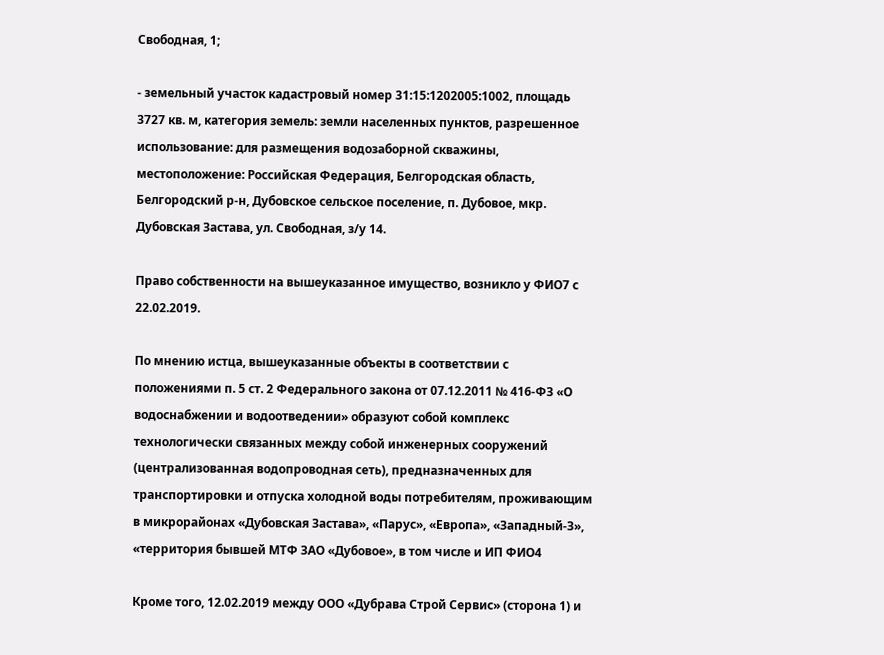Свободная, 1;

- земельный участок кадастровый номер 31:15:1202005:1002, площадь 3727 кв. м, категория земель: земли населенных пунктов, разрешенное использование: для размещения водозаборной скважины, местоположение: Российская Федерация, Белгородская область, Белгородский р-н, Дубовское сельское поселение, п. Дубовое, мкр. Дубовская Застава, ул. Свободная, з/у 14.

Право собственности на вышеуказанное имущество, возникло у ФИО7 с 22.02.2019.

По мнению истца, вышеуказанные объекты в соответствии с положениями п. 5 ст. 2 Федерального закона от 07.12.2011 № 416-ФЗ «О водоснабжении и водоотведении» образуют собой комплекс технологически связанных между собой инженерных сооружений (централизованная водопроводная сеть), предназначенных для транспортировки и отпуска холодной воды потребителям, проживающим в микрорайонах «Дубовская Застава», «Парус», «Европа», «Западный-З», «территория бывшей МТФ ЗАО «Дубовое», в том числе и ИП ФИО4

Кроме того, 12.02.2019 между ООО «Дубрава Строй Сервис» (сторона 1) и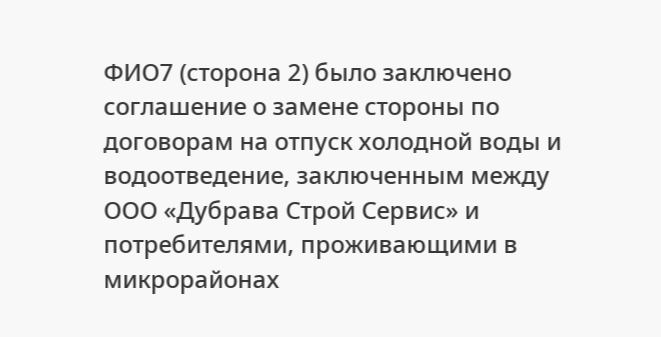ФИО7 (сторона 2) было заключено соглашение о замене стороны по договорам на отпуск холодной воды и водоотведение, заключенным между ООО «Дубрава Строй Сервис» и потребителями, проживающими в микрорайонах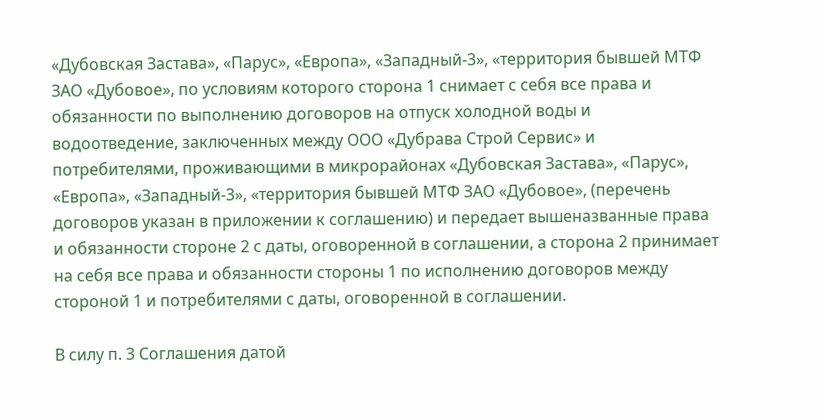«Дубовская Застава», «Парус», «Европа», «Западный-3», «территория бывшей МТФ ЗАО «Дубовое», по условиям которого сторона 1 снимает с себя все права и обязанности по выполнению договоров на отпуск холодной воды и водоотведение, заключенных между ООО «Дубрава Строй Сервис» и потребителями, проживающими в микрорайонах «Дубовская Застава», «Парус», «Европа», «Западный-3», «территория бывшей МТФ ЗАО «Дубовое», (перечень договоров указан в приложении к соглашению) и передает вышеназванные права и обязанности стороне 2 с даты, оговоренной в соглашении, а сторона 2 принимает на себя все права и обязанности стороны 1 по исполнению договоров между стороной 1 и потребителями с даты, оговоренной в соглашении.

В силу п. 3 Соглашения датой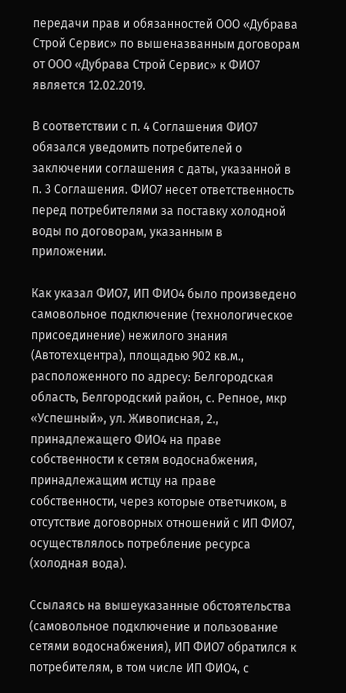передачи прав и обязанностей ООО «Дубрава Строй Сервис» по вышеназванным договорам от ООО «Дубрава Строй Сервис» к ФИО7 является 12.02.2019.

В соответствии с п. 4 Соглашения ФИО7 обязался уведомить потребителей о заключении соглашения с даты, указанной в п. 3 Соглашения. ФИО7 несет ответственность перед потребителями за поставку холодной воды по договорам, указанным в приложении.

Как указал ФИО7, ИП ФИО4 было произведено самовольное подключение (технологическое присоединение) нежилого знания (Автотехцентра), площадью 902 кв.м., расположенного по адресу: Белгородская область, Белгородский район, с. Репное, мкр «Успешный», ул. Живописная, 2., принадлежащего ФИО4 на праве собственности к сетям водоснабжения, принадлежащим истцу на праве собственности, через которые ответчиком, в отсутствие договорных отношений с ИП ФИО7, осуществлялось потребление ресурса (холодная вода).

Ссылаясь на вышеуказанные обстоятельства (самовольное подключение и пользование сетями водоснабжения), ИП ФИО7 обратился к потребителям, в том числе ИП ФИО4, с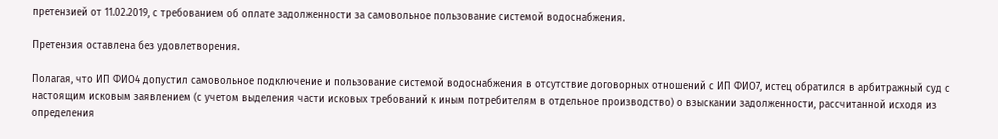претензией от 11.02.2019, с требованием об оплате задолженности за самовольное пользование системой водоснабжения.

Претензия оставлена без удовлетворения.

Полагая, что ИП ФИО4 допустил самовольное подключение и пользование системой водоснабжения в отсутствие договорных отношений с ИП ФИО7, истец обратился в арбитражный суд с настоящим исковым заявлением (с учетом выделения части исковых требований к иным потребителям в отдельное производство) о взыскании задолженности, рассчитанной исходя из определения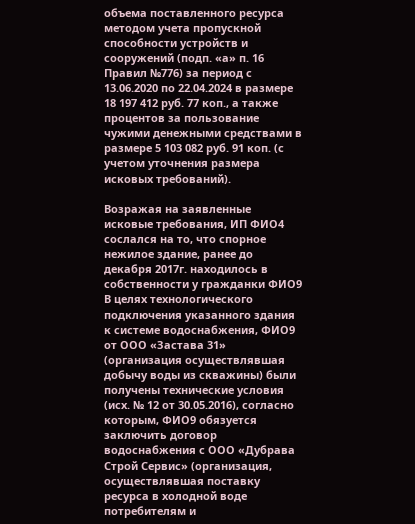объема поставленного ресурса методом учета пропускной способности устройств и сооружений (подп. «а» п. 16 Правил №776) за период с 13.06.2020 по 22.04.2024 в размере 18 197 412 руб. 77 коп., а также процентов за пользование чужими денежными средствами в размере 5 103 082 руб. 91 коп. (с учетом уточнения размера исковых требований).

Возражая на заявленные исковые требования, ИП ФИО4 сослался на то, что спорное нежилое здание, ранее до декабря 2017г. находилось в собственности у гражданки ФИО9 В целях технологического подключения указанного здания к системе водоснабжения, ФИО9 от ООО «Застава 31» (организация осуществлявшая добычу воды из скважины) были получены технические условия (исх. № 12 от 30.05.2016), согласно которым, ФИО9 обязуется заключить договор водоснабжения с ООО «Дубрава Строй Сервис» (организация, осуществлявшая поставку ресурса в холодной воде потребителям и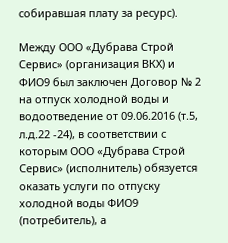собиравшая плату за ресурс).

Между ООО «Дубрава Строй Сервис» (организация ВКХ) и ФИО9 был заключен Договор № 2 на отпуск холодной воды и водоотведение от 09.06.2016 (т.5, л.д.22 -24), в соответствии с которым ООО «Дубрава Строй Сервис» (исполнитель) обязуется оказать услуги по отпуску холодной воды ФИО9 (потребитель), а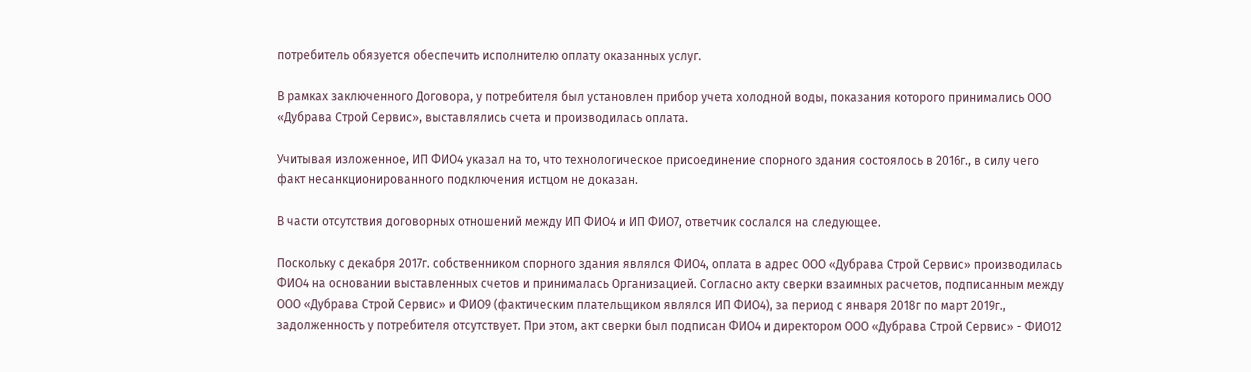потребитель обязуется обеспечить исполнителю оплату оказанных услуг.

В рамках заключенного Договора, у потребителя был установлен прибор учета холодной воды, показания которого принимались ООО «Дубрава Строй Сервис», выставлялись счета и производилась оплата.

Учитывая изложенное, ИП ФИО4 указал на то, что технологическое присоединение спорного здания состоялось в 2016г., в силу чего факт несанкционированного подключения истцом не доказан.

В части отсутствия договорных отношений между ИП ФИО4 и ИП ФИО7, ответчик сослался на следующее.

Поскольку с декабря 2017г. собственником спорного здания являлся ФИО4, оплата в адрес ООО «Дубрава Строй Сервис» производилась ФИО4 на основании выставленных счетов и принималась Организацией. Согласно акту сверки взаимных расчетов, подписанным между ООО «Дубрава Строй Сервис» и ФИО9 (фактическим плательщиком являлся ИП ФИО4), за период с января 2018г по март 2019г., задолженность у потребителя отсутствует. При этом, акт сверки был подписан ФИО4 и директором ООО «Дубрава Строй Сервис» - ФИО12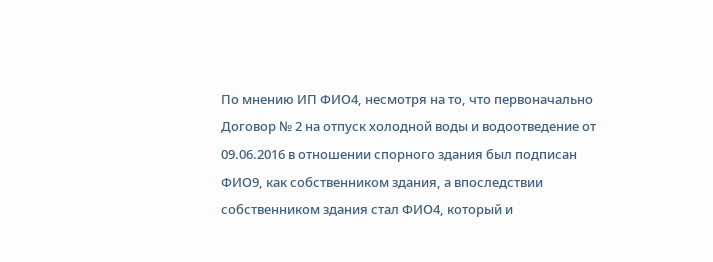По мнению ИП ФИО4, несмотря на то, что первоначально Договор № 2 на отпуск холодной воды и водоотведение от 09.06.2016 в отношении спорного здания был подписан ФИО9, как собственником здания, а впоследствии собственником здания стал ФИО4, который и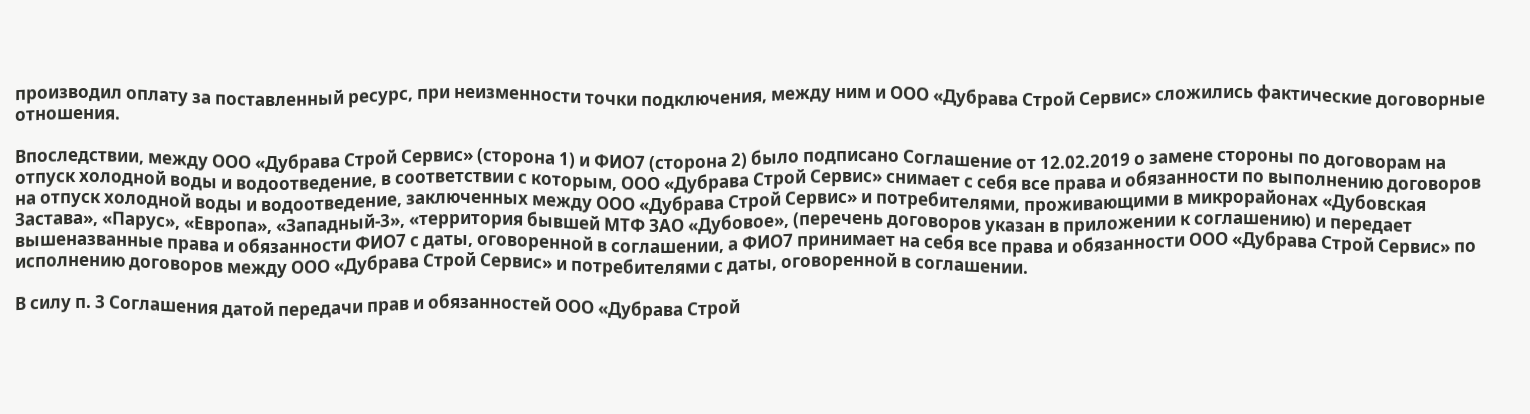производил оплату за поставленный ресурс, при неизменности точки подключения, между ним и ООО «Дубрава Строй Сервис» сложились фактические договорные отношения.

Впоследствии, между ООО «Дубрава Строй Сервис» (сторона 1) и ФИО7 (сторона 2) было подписано Соглашение от 12.02.2019 о замене стороны по договорам на отпуск холодной воды и водоотведение, в соответствии с которым, ООО «Дубрава Строй Сервис» снимает с себя все права и обязанности по выполнению договоров на отпуск холодной воды и водоотведение, заключенных между ООО «Дубрава Строй Сервис» и потребителями, проживающими в микрорайонах «Дубовская Застава», «Парус», «Европа», «Западный-3», «территория бывшей МТФ ЗАО «Дубовое», (перечень договоров указан в приложении к соглашению) и передает вышеназванные права и обязанности ФИО7 с даты, оговоренной в соглашении, а ФИО7 принимает на себя все права и обязанности ООО «Дубрава Строй Сервис» по исполнению договоров между ООО «Дубрава Строй Сервис» и потребителями с даты, оговоренной в соглашении.

В силу п. 3 Соглашения датой передачи прав и обязанностей ООО «Дубрава Строй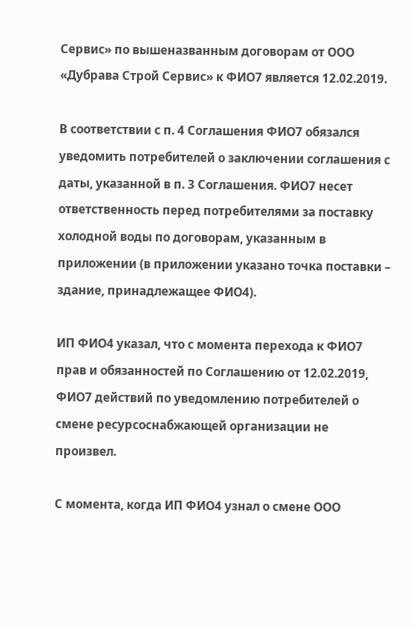Сервис» по вышеназванным договорам от ООО «Дубрава Строй Сервис» к ФИО7 является 12.02.2019.

В соответствии с п. 4 Соглашения ФИО7 обязался уведомить потребителей о заключении соглашения с даты, указанной в п. 3 Соглашения. ФИО7 несет ответственность перед потребителями за поставку холодной воды по договорам, указанным в приложении (в приложении указано точка поставки – здание, принадлежащее ФИО4).

ИП ФИО4 указал, что с момента перехода к ФИО7 прав и обязанностей по Соглашению от 12.02.2019, ФИО7 действий по уведомлению потребителей о смене ресурсоснабжающей организации не произвел.

С момента, когда ИП ФИО4 узнал о смене ООО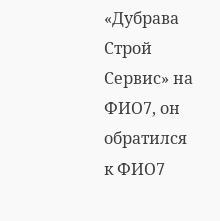«Дубрава Строй Сервис» на ФИО7, он обратился к ФИО7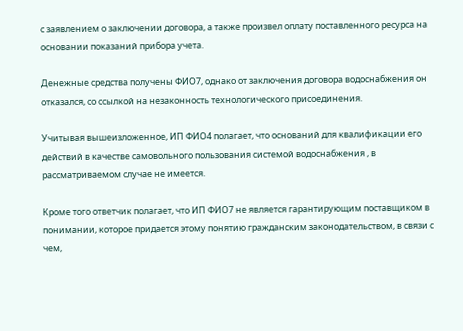с заявлением о заключении договора, а также произвел оплату поставленного ресурса на основании показаний прибора учета.

Денежные средства получены ФИО7, однако от заключения договора водоснабжения он отказался, со ссылкой на незаконность технологического присоединения.

Учитывая вышеизложенное, ИП ФИО4 полагает, что оснований для квалификации его действий в качестве самовольного пользования системой водоснабжения , в рассматриваемом случае не имеется.

Кроме того ответчик полагает, что ИП ФИО7 не является гарантирующим поставщиком в понимании, которое придается этому понятию гражданским законодательством, в связи с чем,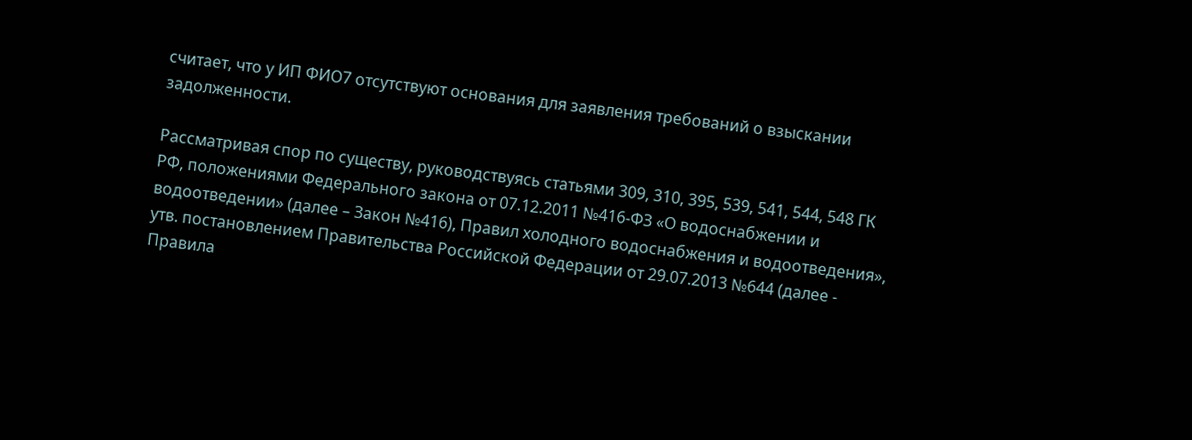считает, что у ИП ФИО7 отсутствуют основания для заявления требований о взыскании задолженности.

Рассматривая спор по существу, руководствуясь статьями 309, 310, 395, 539, 541, 544, 548 ГК РФ, положениями Федерального закона от 07.12.2011 №416-ФЗ «О водоснабжении и водоотведении» (далее – Закон №416), Правил холодного водоснабжения и водоотведения», утв. постановлением Правительства Российской Федерации от 29.07.2013 №644 (далее - Правила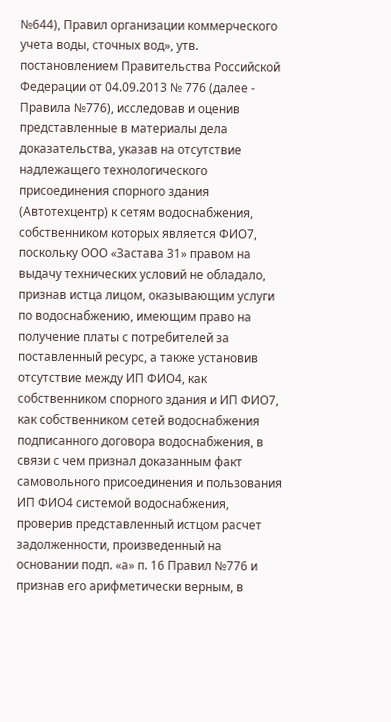№644), Правил организации коммерческого учета воды, сточных вод», утв. постановлением Правительства Российской Федерации от 04.09.2013 № 776 (далее - Правила №776), исследовав и оценив представленные в материалы дела доказательства, указав на отсутствие надлежащего технологического присоединения спорного здания (Автотехцентр) к сетям водоснабжения, собственником которых является ФИО7, поскольку ООО «Застава 31» правом на выдачу технических условий не обладало, признав истца лицом, оказывающим услуги по водоснабжению, имеющим право на получение платы с потребителей за поставленный ресурс, а также установив отсутствие между ИП ФИО4, как собственником спорного здания и ИП ФИО7, как собственником сетей водоснабжения подписанного договора водоснабжения, в связи с чем признал доказанным факт самовольного присоединения и пользования ИП ФИО4 системой водоснабжения, проверив представленный истцом расчет задолженности, произведенный на основании подп. «а» п. 16 Правил №776 и признав его арифметически верным, в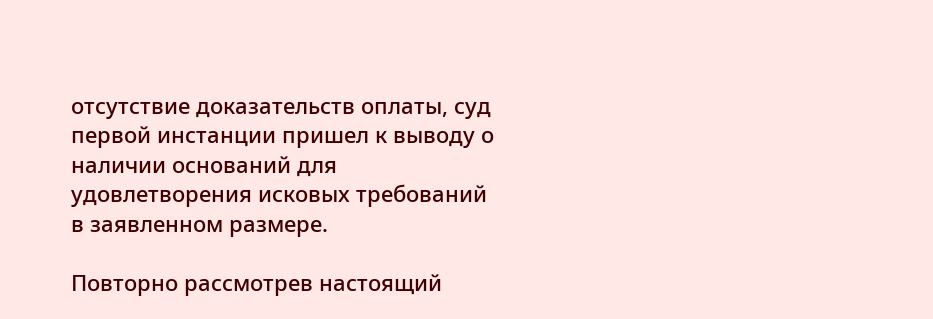отсутствие доказательств оплаты, суд первой инстанции пришел к выводу о наличии оснований для удовлетворения исковых требований в заявленном размере.

Повторно рассмотрев настоящий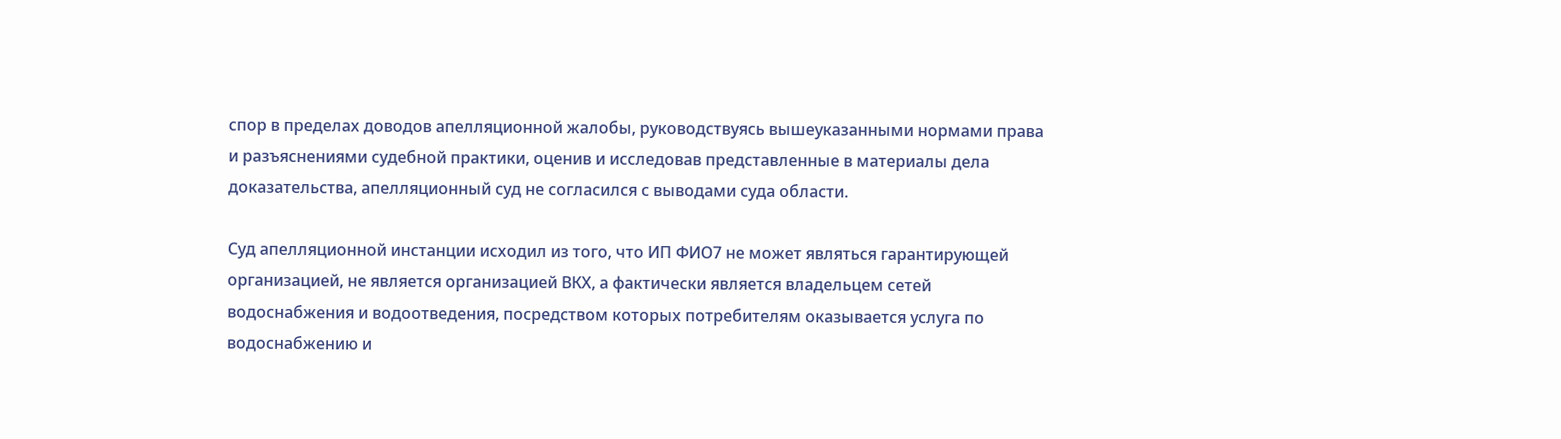спор в пределах доводов апелляционной жалобы, руководствуясь вышеуказанными нормами права и разъяснениями судебной практики, оценив и исследовав представленные в материалы дела доказательства, апелляционный суд не согласился с выводами суда области.

Суд апелляционной инстанции исходил из того, что ИП ФИО7 не может являться гарантирующей организацией, не является организацией ВКХ, а фактически является владельцем сетей водоснабжения и водоотведения, посредством которых потребителям оказывается услуга по водоснабжению и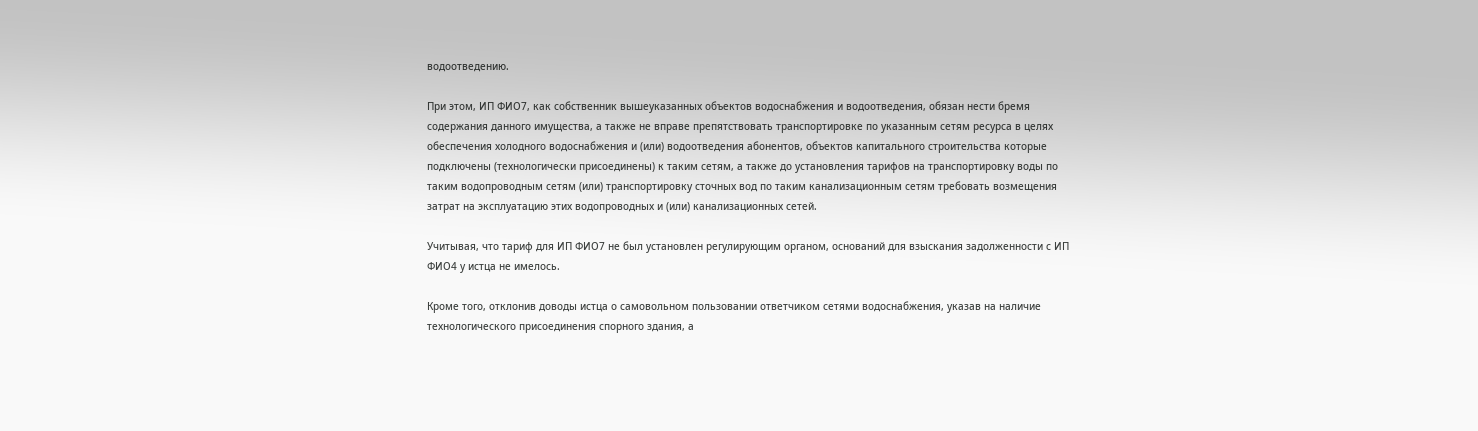водоотведению.

При этом, ИП ФИО7, как собственник вышеуказанных объектов водоснабжения и водоотведения, обязан нести бремя содержания данного имущества, а также не вправе препятствовать транспортировке по указанным сетям ресурса в целях обеспечения холодного водоснабжения и (или) водоотведения абонентов, объектов капитального строительства которые подключены (технологически присоединены) к таким сетям, а также до установления тарифов на транспортировку воды по таким водопроводным сетям (или) транспортировку сточных вод по таким канализационным сетям требовать возмещения затрат на эксплуатацию этих водопроводных и (или) канализационных сетей.

Учитывая, что тариф для ИП ФИО7 не был установлен регулирующим органом, оснований для взыскания задолженности с ИП ФИО4 у истца не имелось.

Кроме того, отклонив доводы истца о самовольном пользовании ответчиком сетями водоснабжения, указав на наличие технологического присоединения спорного здания, а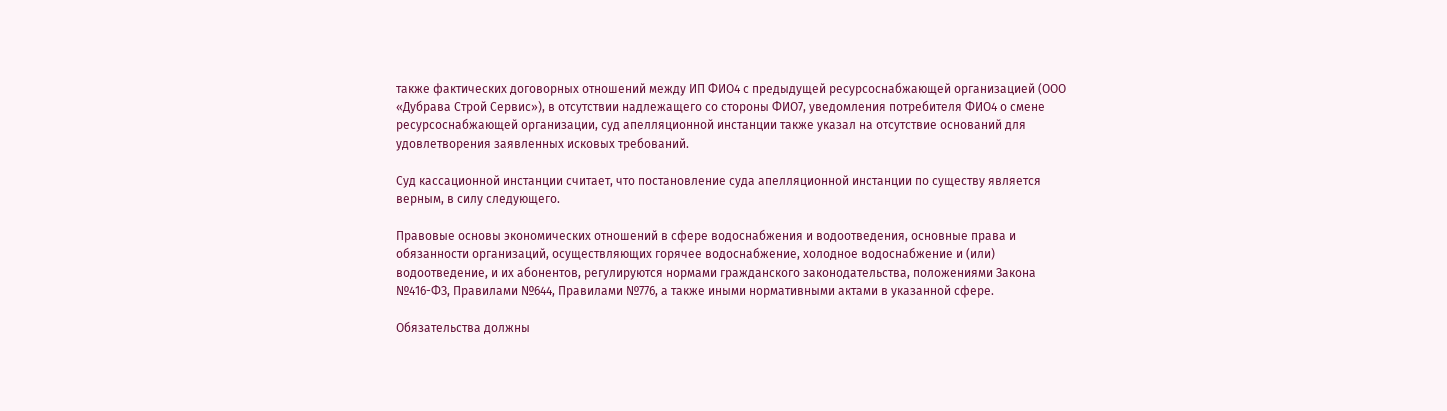также фактических договорных отношений между ИП ФИО4 с предыдущей ресурсоснабжающей организацией (ООО «Дубрава Строй Сервис»), в отсутствии надлежащего со стороны ФИО7, уведомления потребителя ФИО4 о смене ресурсоснабжающей организации, суд апелляционной инстанции также указал на отсутствие оснований для удовлетворения заявленных исковых требований.

Суд кассационной инстанции считает, что постановление суда апелляционной инстанции по существу является верным, в силу следующего.

Правовые основы экономических отношений в сфере водоснабжения и водоотведения, основные права и обязанности организаций, осуществляющих горячее водоснабжение, холодное водоснабжение и (или) водоотведение, и их абонентов, регулируются нормами гражданского законодательства, положениями Закона №416-ФЗ, Правилами №644, Правилами №776, а также иными нормативными актами в указанной сфере.

Обязательства должны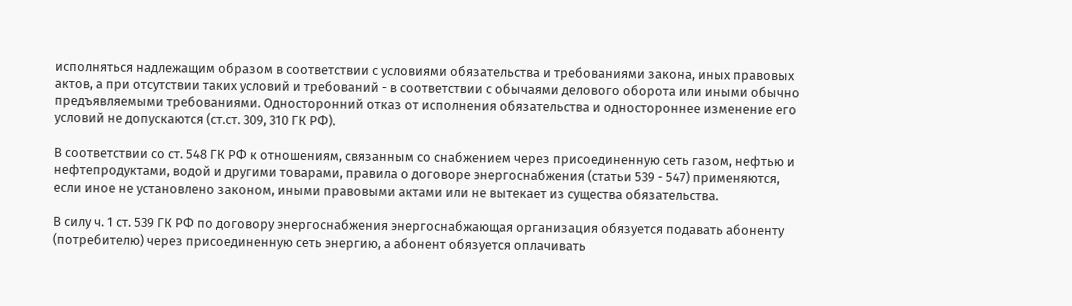исполняться надлежащим образом в соответствии с условиями обязательства и требованиями закона, иных правовых актов, а при отсутствии таких условий и требований - в соответствии с обычаями делового оборота или иными обычно предъявляемыми требованиями. Односторонний отказ от исполнения обязательства и одностороннее изменение его условий не допускаются (ст.ст. 309, 310 ГК РФ).

В соответствии со ст. 548 ГК РФ к отношениям, связанным со снабжением через присоединенную сеть газом, нефтью и нефтепродуктами, водой и другими товарами, правила о договоре энергоснабжения (статьи 539 - 547) применяются, если иное не установлено законом, иными правовыми актами или не вытекает из существа обязательства.

В силу ч. 1 ст. 539 ГК РФ по договору энергоснабжения энергоснабжающая организация обязуется подавать абоненту (потребителю) через присоединенную сеть энергию, а абонент обязуется оплачивать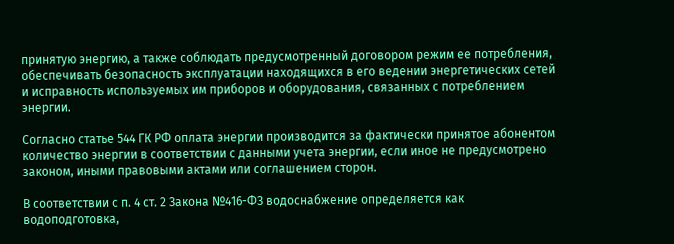принятую энергию, а также соблюдать предусмотренный договором режим ее потребления, обеспечивать безопасность эксплуатации находящихся в его ведении энергетических сетей и исправность используемых им приборов и оборудования, связанных с потреблением энергии.

Согласно статье 544 ГК РФ оплата энергии производится за фактически принятое абонентом количество энергии в соответствии с данными учета энергии, если иное не предусмотрено законом, иными правовыми актами или соглашением сторон.

В соответствии с п. 4 ст. 2 Закона №416-ФЗ водоснабжение определяется как водоподготовка,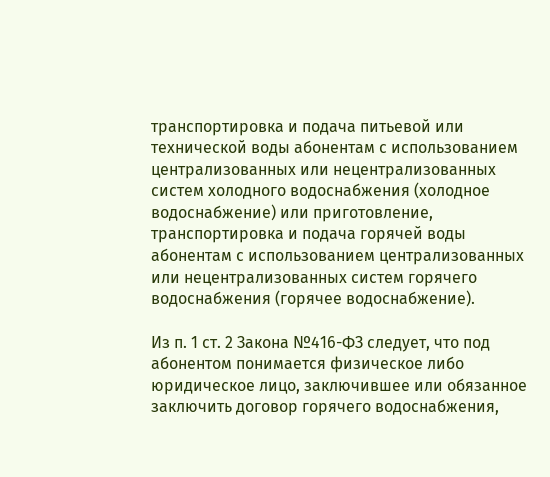транспортировка и подача питьевой или технической воды абонентам с использованием централизованных или нецентрализованных систем холодного водоснабжения (холодное водоснабжение) или приготовление, транспортировка и подача горячей воды абонентам с использованием централизованных или нецентрализованных систем горячего водоснабжения (горячее водоснабжение).

Из п. 1 ст. 2 Закона №416-ФЗ следует, что под абонентом понимается физическое либо юридическое лицо, заключившее или обязанное заключить договор горячего водоснабжения,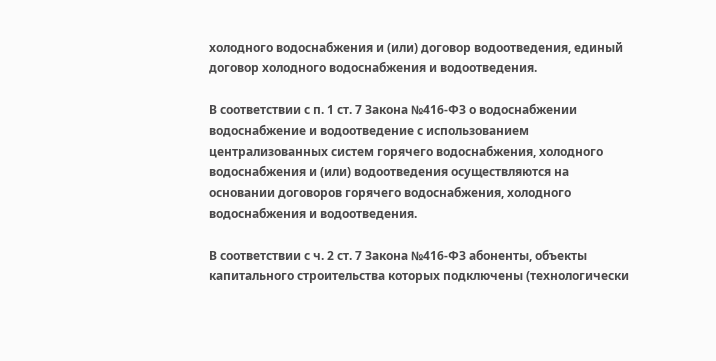холодного водоснабжения и (или) договор водоотведения, единый договор холодного водоснабжения и водоотведения.

В соответствии с п. 1 ст. 7 Закона №416-ФЗ о водоснабжении водоснабжение и водоотведение с использованием централизованных систем горячего водоснабжения, холодного водоснабжения и (или) водоотведения осуществляются на основании договоров горячего водоснабжения, холодного водоснабжения и водоотведения.

В соответствии с ч. 2 ст. 7 Закона №416-ФЗ абоненты, объекты капитального строительства которых подключены (технологически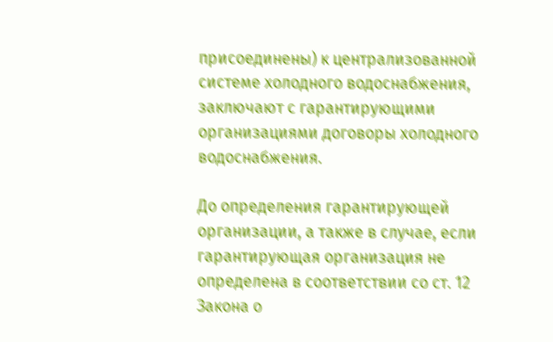присоединены) к централизованной системе холодного водоснабжения, заключают с гарантирующими организациями договоры холодного водоснабжения.

До определения гарантирующей организации, а также в случае, если гарантирующая организация не определена в соответствии со ст. 12 Закона о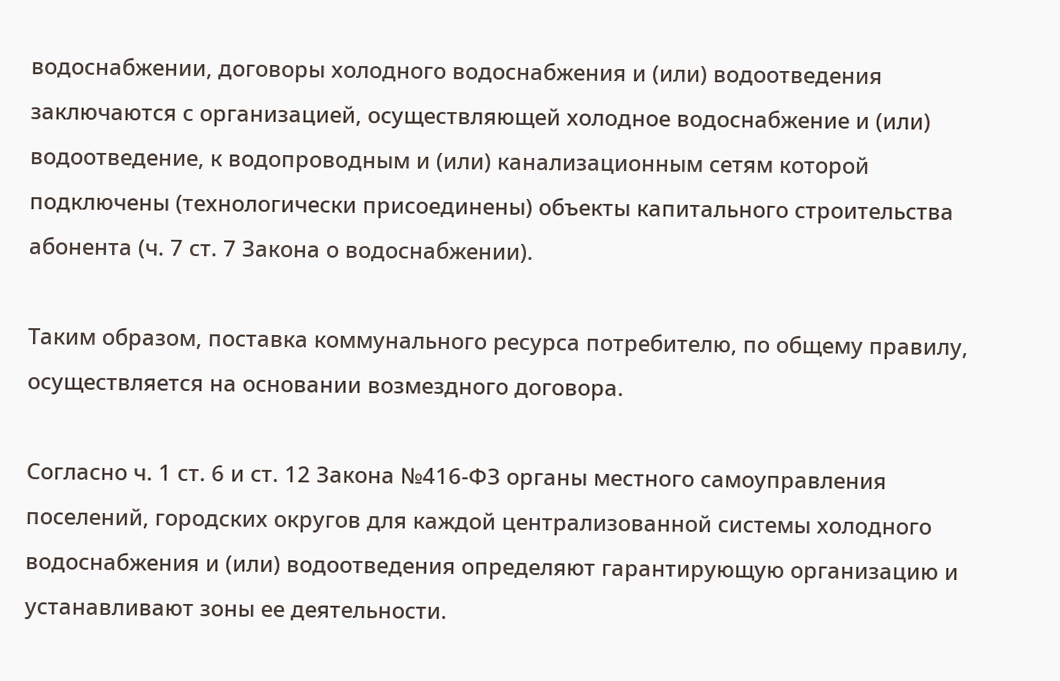водоснабжении, договоры холодного водоснабжения и (или) водоотведения заключаются с организацией, осуществляющей холодное водоснабжение и (или) водоотведение, к водопроводным и (или) канализационным сетям которой подключены (технологически присоединены) объекты капитального строительства абонента (ч. 7 ст. 7 Закона о водоснабжении).

Таким образом, поставка коммунального ресурса потребителю, по общему правилу, осуществляется на основании возмездного договора.

Согласно ч. 1 ст. 6 и ст. 12 Закона №416-ФЗ органы местного самоуправления поселений, городских округов для каждой централизованной системы холодного водоснабжения и (или) водоотведения определяют гарантирующую организацию и устанавливают зоны ее деятельности.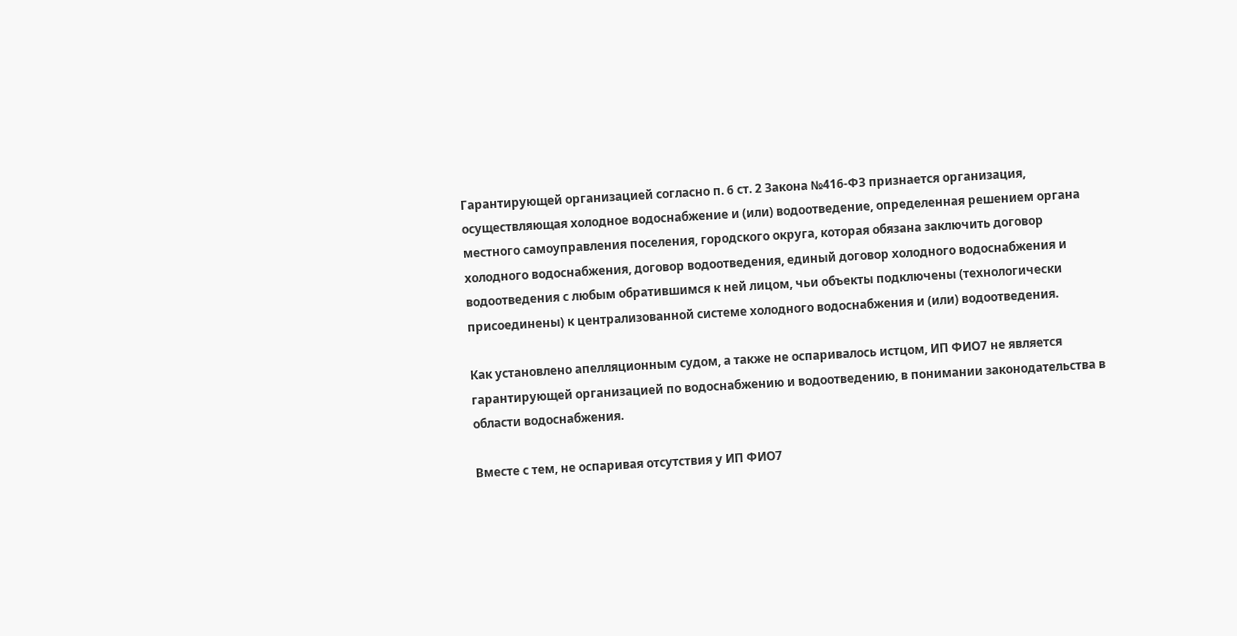Гарантирующей организацией согласно п. 6 ст. 2 Закона №416-ФЗ признается организация, осуществляющая холодное водоснабжение и (или) водоотведение, определенная решением органа местного самоуправления поселения, городского округа, которая обязана заключить договор холодного водоснабжения, договор водоотведения, единый договор холодного водоснабжения и водоотведения с любым обратившимся к ней лицом, чьи объекты подключены (технологически присоединены) к централизованной системе холодного водоснабжения и (или) водоотведения.

Как установлено апелляционным судом, а также не оспаривалось истцом, ИП ФИО7 не является гарантирующей организацией по водоснабжению и водоотведению, в понимании законодательства в области водоснабжения.

Вместе с тем, не оспаривая отсутствия у ИП ФИО7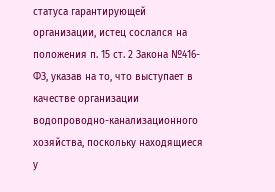статуса гарантирующей организации, истец сослался на положения п. 15 ст. 2 Закона №416-ФЗ, указав на то, что выступает в качестве организации водопроводно-канализационного хозяйства, поскольку находящиеся у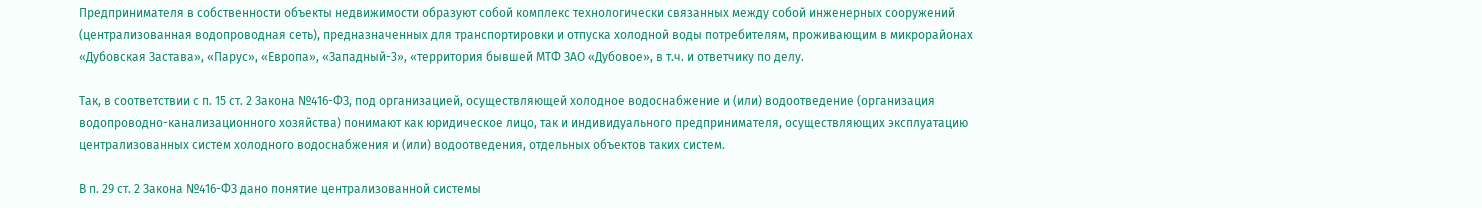Предпринимателя в собственности объекты недвижимости образуют собой комплекс технологически связанных между собой инженерных сооружений (централизованная водопроводная сеть), предназначенных для транспортировки и отпуска холодной воды потребителям, проживающим в микрорайонах «Дубовская Застава», «Парус», «Европа», «Западный-3», «территория бывшей МТФ ЗАО «Дубовое», в т.ч. и ответчику по делу.

Так, в соответствии с п. 15 ст. 2 Закона №416-ФЗ, под организацией, осуществляющей холодное водоснабжение и (или) водоотведение (организация водопроводно-канализационного хозяйства) понимают как юридическое лицо, так и индивидуального предпринимателя, осуществляющих эксплуатацию централизованных систем холодного водоснабжения и (или) водоотведения, отдельных объектов таких систем.

В п. 29 ст. 2 Закона №416-ФЗ дано понятие централизованной системы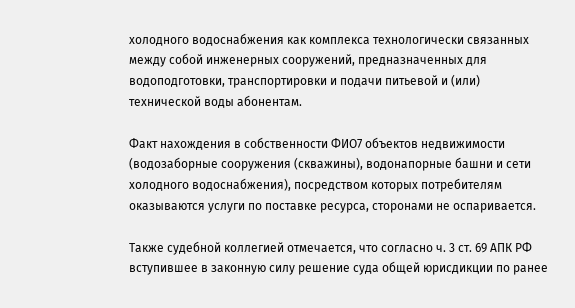холодного водоснабжения как комплекса технологически связанных между собой инженерных сооружений, предназначенных для водоподготовки, транспортировки и подачи питьевой и (или) технической воды абонентам.

Факт нахождения в собственности ФИО7 объектов недвижимости (водозаборные сооружения (скважины), водонапорные башни и сети холодного водоснабжения), посредством которых потребителям оказываются услуги по поставке ресурса, сторонами не оспаривается.

Также судебной коллегией отмечается, что согласно ч. 3 ст. 69 АПК РФ вступившее в законную силу решение суда общей юрисдикции по ранее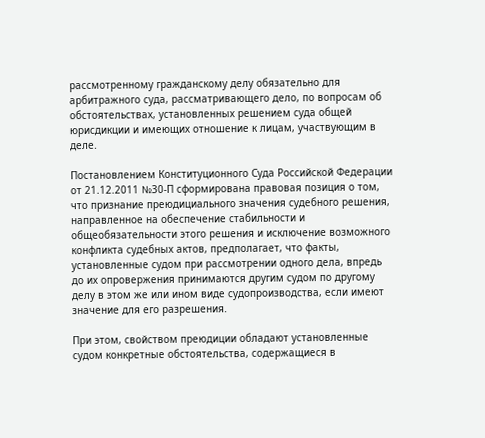рассмотренному гражданскому делу обязательно для арбитражного суда, рассматривающего дело, по вопросам об обстоятельствах, установленных решением суда общей юрисдикции и имеющих отношение к лицам, участвующим в деле.

Постановлением Конституционного Суда Российской Федерации от 21.12.2011 №30-П сформирована правовая позиция о том, что признание преюдициального значения судебного решения, направленное на обеспечение стабильности и общеобязательности этого решения и исключение возможного конфликта судебных актов, предполагает, что факты, установленные судом при рассмотрении одного дела, впредь до их опровержения принимаются другим судом по другому делу в этом же или ином виде судопроизводства, если имеют значение для его разрешения.

При этом, свойством преюдиции обладают установленные судом конкретные обстоятельства, содержащиеся в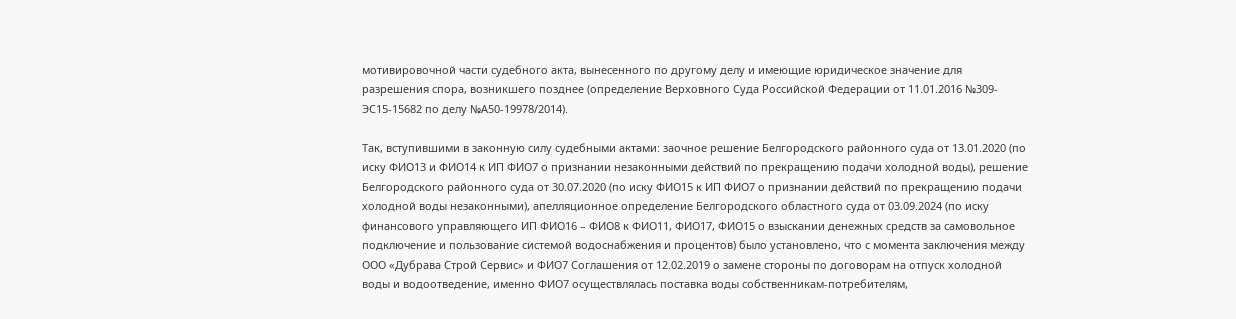мотивировочной части судебного акта, вынесенного по другому делу и имеющие юридическое значение для разрешения спора, возникшего позднее (определение Верховного Суда Российской Федерации от 11.01.2016 №309-ЭС15-15682 по делу №А50-19978/2014).

Так, вступившими в законную силу судебными актами: заочное решение Белгородского районного суда от 13.01.2020 (по иску ФИО13 и ФИО14 к ИП ФИО7 о признании незаконными действий по прекращению подачи холодной воды), решение Белгородского районного суда от 30.07.2020 (по иску ФИО15 к ИП ФИО7 о признании действий по прекращению подачи холодной воды незаконными), апелляционное определение Белгородского областного суда от 03.09.2024 (по иску финансового управляющего ИП ФИО16 – ФИО8 к ФИО11, ФИО17, ФИО15 о взыскании денежных средств за самовольное подключение и пользование системой водоснабжения и процентов) было установлено, что с момента заключения между ООО «Дубрава Строй Сервис» и ФИО7 Соглашения от 12.02.2019 о замене стороны по договорам на отпуск холодной воды и водоотведение, именно ФИО7 осуществлялась поставка воды собственникам-потребителям,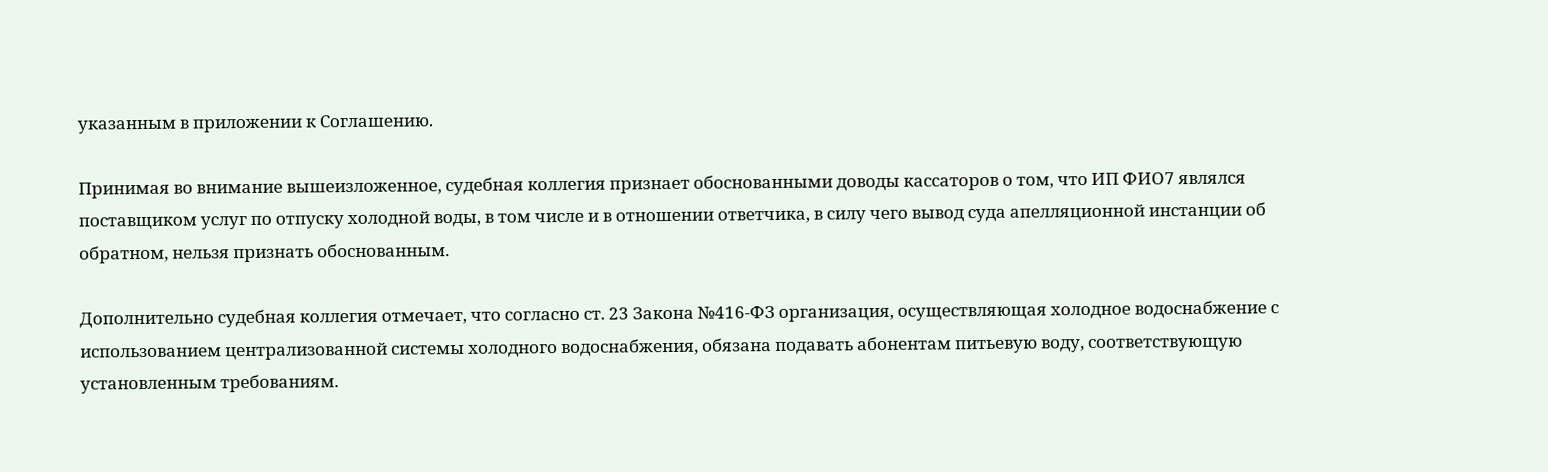указанным в приложении к Соглашению.

Принимая во внимание вышеизложенное, судебная коллегия признает обоснованными доводы кассаторов о том, что ИП ФИО7 являлся поставщиком услуг по отпуску холодной воды, в том числе и в отношении ответчика, в силу чего вывод суда апелляционной инстанции об обратном, нельзя признать обоснованным.

Дополнительно судебная коллегия отмечает, что согласно ст. 23 Закона №416-ФЗ организация, осуществляющая холодное водоснабжение с использованием централизованной системы холодного водоснабжения, обязана подавать абонентам питьевую воду, соответствующую установленным требованиям.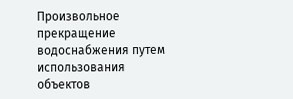Произвольное прекращение водоснабжения путем использования объектов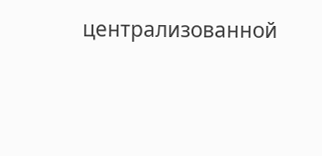централизованной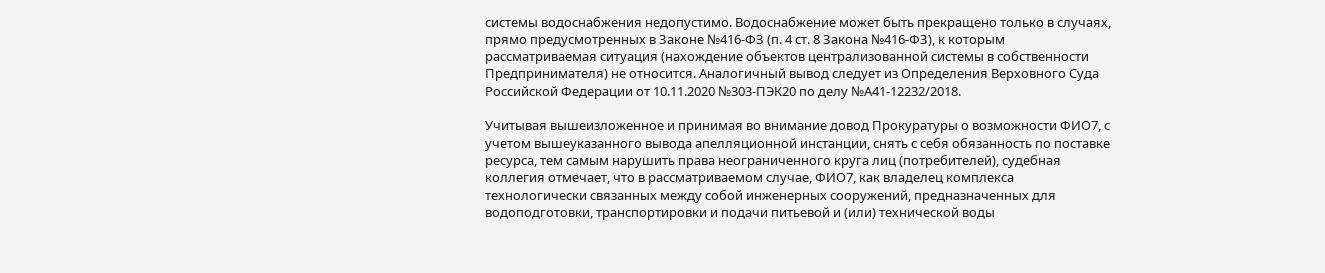системы водоснабжения недопустимо. Водоснабжение может быть прекращено только в случаях, прямо предусмотренных в Законе №416-ФЗ (п. 4 ст. 8 Закона №416-ФЗ), к которым рассматриваемая ситуация (нахождение объектов централизованной системы в собственности Предпринимателя) не относится. Аналогичный вывод следует из Определения Верховного Суда Российской Федерации от 10.11.2020 №303-ПЭК20 по делу №А41-12232/2018.

Учитывая вышеизложенное и принимая во внимание довод Прокуратуры о возможности ФИО7, с учетом вышеуказанного вывода апелляционной инстанции, снять с себя обязанность по поставке ресурса, тем самым нарушить права неограниченного круга лиц (потребителей), судебная коллегия отмечает, что в рассматриваемом случае, ФИО7, как владелец комплекса технологически связанных между собой инженерных сооружений, предназначенных для водоподготовки, транспортировки и подачи питьевой и (или) технической воды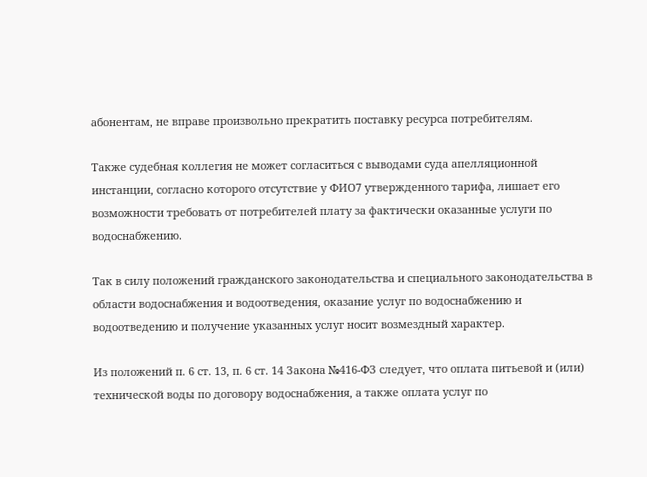абонентам, не вправе произвольно прекратить поставку ресурса потребителям.

Также судебная коллегия не может согласиться с выводами суда апелляционной инстанции, согласно которого отсутствие у ФИО7 утвержденного тарифа, лишает его возможности требовать от потребителей плату за фактически оказанные услуги по водоснабжению.

Так в силу положений гражданского законодательства и специального законодательства в области водоснабжения и водоотведения, оказание услуг по водоснабжению и водоотведению и получение указанных услуг носит возмездный характер.

Из положений п. 6 ст. 13, п. 6 ст. 14 Закона №416-ФЗ следует, что оплата питьевой и (или) технической воды по договору водоснабжения, а также оплата услуг по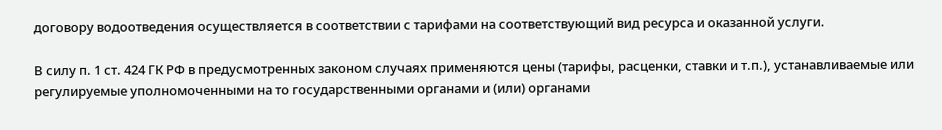договору водоотведения осуществляется в соответствии с тарифами на соответствующий вид ресурса и оказанной услуги.

В силу п. 1 ст. 424 ГК РФ в предусмотренных законом случаях применяются цены (тарифы, расценки, ставки и т.п.), устанавливаемые или регулируемые уполномоченными на то государственными органами и (или) органами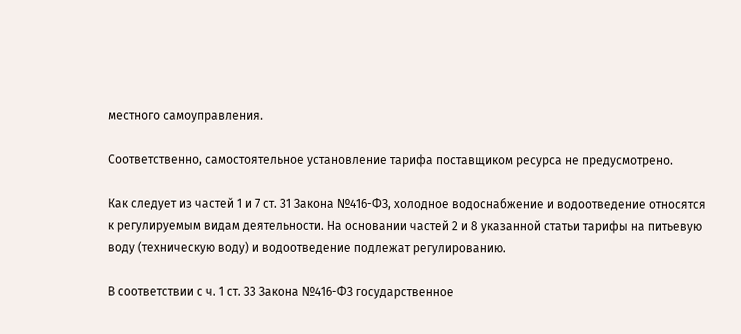местного самоуправления.

Соответственно, самостоятельное установление тарифа поставщиком ресурса не предусмотрено.

Как следует из частей 1 и 7 ст. 31 Закона №416-ФЗ, холодное водоснабжение и водоотведение относятся к регулируемым видам деятельности. На основании частей 2 и 8 указанной статьи тарифы на питьевую воду (техническую воду) и водоотведение подлежат регулированию.

В соответствии с ч. 1 ст. 33 Закона №416-ФЗ государственное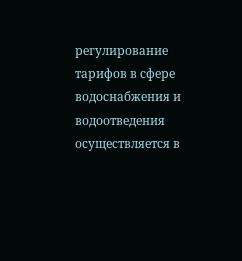регулирование тарифов в сфере водоснабжения и водоотведения осуществляется в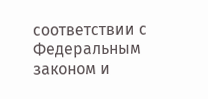соответствии с Федеральным законом и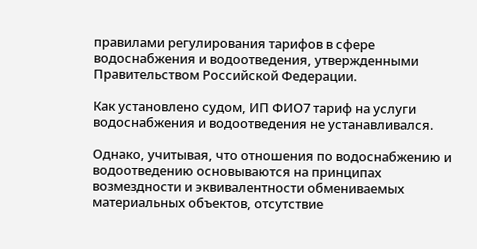правилами регулирования тарифов в сфере водоснабжения и водоотведения, утвержденными Правительством Российской Федерации.

Как установлено судом, ИП ФИО7 тариф на услуги водоснабжения и водоотведения не устанавливался.

Однако, учитывая, что отношения по водоснабжению и водоотведению основываются на принципах возмездности и эквивалентности обмениваемых материальных объектов, отсутствие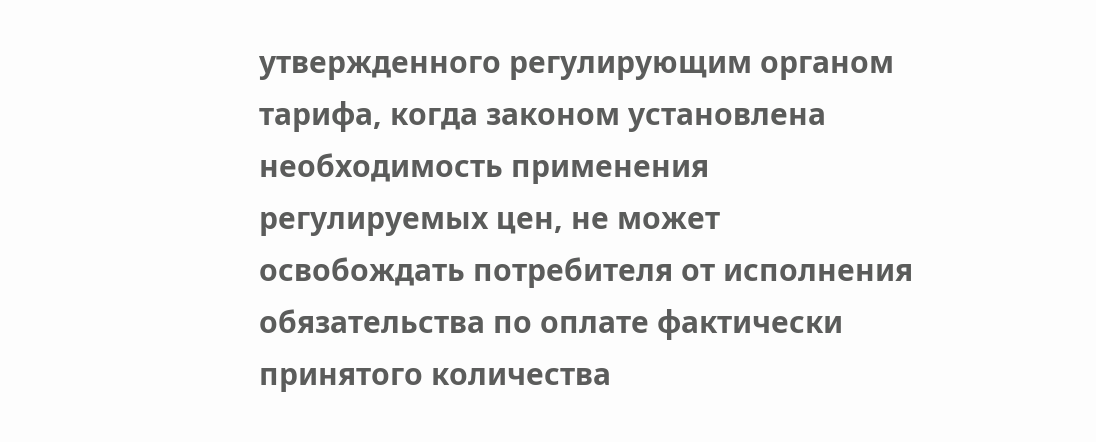утвержденного регулирующим органом тарифа, когда законом установлена необходимость применения регулируемых цен, не может освобождать потребителя от исполнения обязательства по оплате фактически принятого количества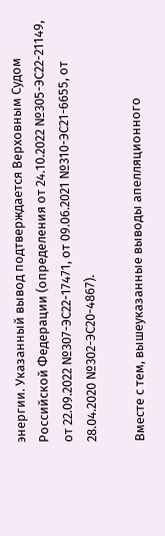энергии. Указанный вывод подтверждается Верховным Судом Российской Федерации (определения от 24.10.2022 №305-ЭС22-21149, от 22.09.2022 №307-ЭС22-17471, от 09.06.2021 №310-ЭС21-6655, от 28.04.2020 №302-ЭС20-4867).

Вместе с тем, вышеуказанные выводы апелляционного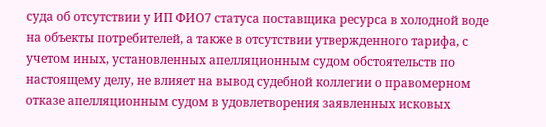суда об отсутствии у ИП ФИО7 статуса поставщика ресурса в холодной воде на объекты потребителей, а также в отсутствии утвержденного тарифа, с учетом иных, установленных апелляционным судом обстоятельств по настоящему делу, не влияет на вывод судебной коллегии о правомерном отказе апелляционным судом в удовлетворения заявленных исковых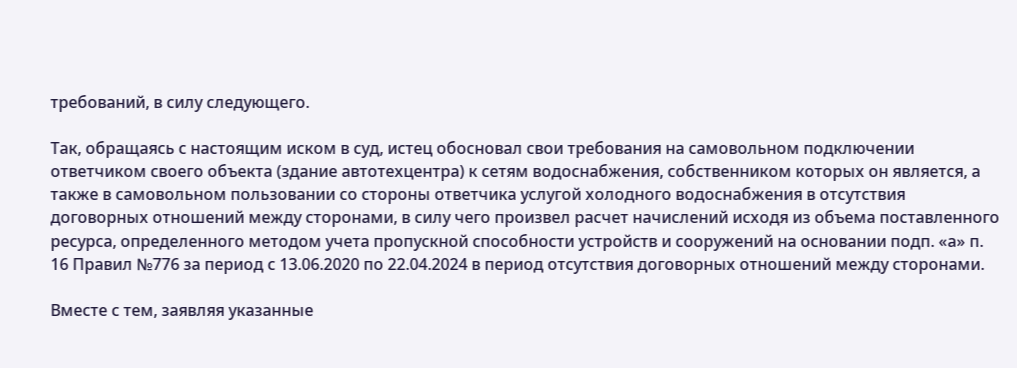требований, в силу следующего.

Так, обращаясь с настоящим иском в суд, истец обосновал свои требования на самовольном подключении ответчиком своего объекта (здание автотехцентра) к сетям водоснабжения, собственником которых он является, а также в самовольном пользовании со стороны ответчика услугой холодного водоснабжения в отсутствия договорных отношений между сторонами, в силу чего произвел расчет начислений исходя из объема поставленного ресурса, определенного методом учета пропускной способности устройств и сооружений на основании подп. «а» п. 16 Правил №776 за период с 13.06.2020 по 22.04.2024 в период отсутствия договорных отношений между сторонами.

Вместе с тем, заявляя указанные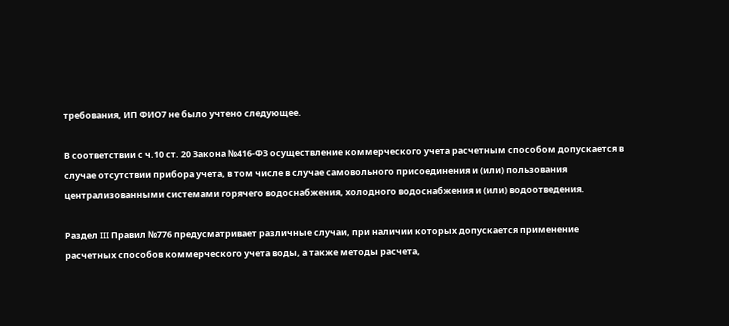требования, ИП ФИО7 не было учтено следующее.

В соответствии с ч.10 ст. 20 Закона №416-ФЗ осуществление коммерческого учета расчетным способом допускается в случае отсутствии прибора учета, в том числе в случае самовольного присоединения и (или) пользования централизованными системами горячего водоснабжения, холодного водоснабжения и (или) водоотведения.

Раздел III Правил №776 предусматривает различные случаи, при наличии которых допускается применение расчетных способов коммерческого учета воды, а также методы расчета,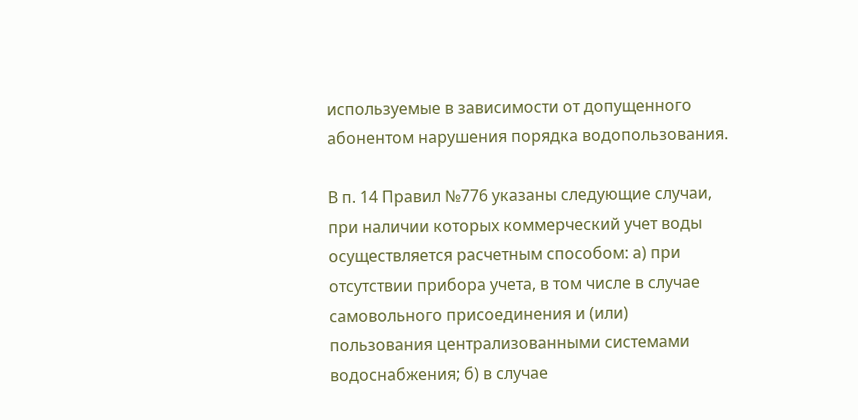используемые в зависимости от допущенного абонентом нарушения порядка водопользования.

В п. 14 Правил №776 указаны следующие случаи, при наличии которых коммерческий учет воды осуществляется расчетным способом: а) при отсутствии прибора учета, в том числе в случае самовольного присоединения и (или) пользования централизованными системами водоснабжения; б) в случае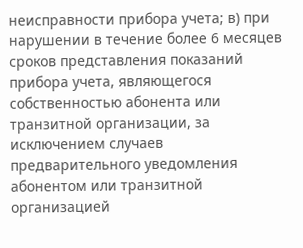неисправности прибора учета; в) при нарушении в течение более 6 месяцев сроков представления показаний прибора учета, являющегося собственностью абонента или транзитной организации, за исключением случаев предварительного уведомления абонентом или транзитной организацией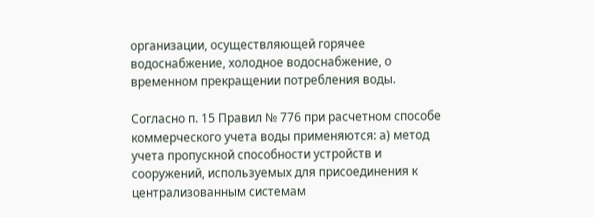организации, осуществляющей горячее водоснабжение, холодное водоснабжение, о временном прекращении потребления воды.

Согласно п. 15 Правил № 776 при расчетном способе коммерческого учета воды применяются: а) метод учета пропускной способности устройств и сооружений, используемых для присоединения к централизованным системам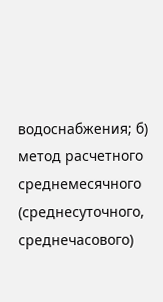водоснабжения; б) метод расчетного среднемесячного (среднесуточного, среднечасового)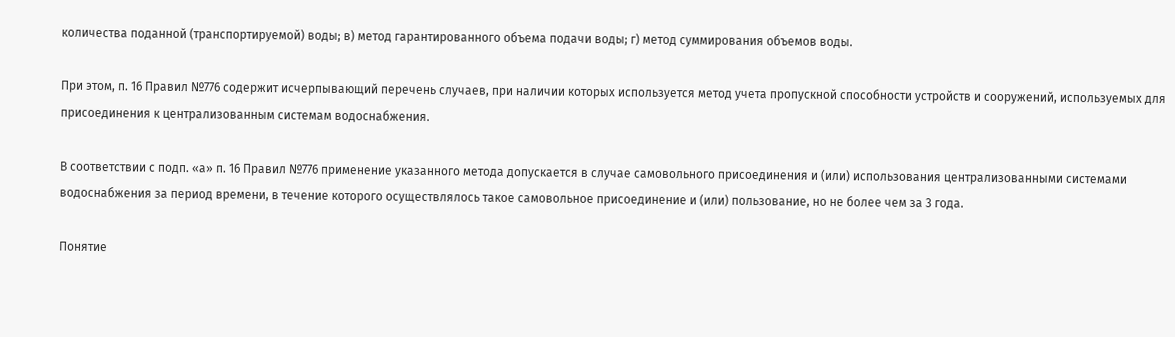количества поданной (транспортируемой) воды; в) метод гарантированного объема подачи воды; г) метод суммирования объемов воды.

При этом, п. 16 Правил №776 содержит исчерпывающий перечень случаев, при наличии которых используется метод учета пропускной способности устройств и сооружений, используемых для присоединения к централизованным системам водоснабжения.

В соответствии с подп. «а» п. 16 Правил №776 применение указанного метода допускается в случае самовольного присоединения и (или) использования централизованными системами водоснабжения за период времени, в течение которого осуществлялось такое самовольное присоединение и (или) пользование, но не более чем за 3 года.

Понятие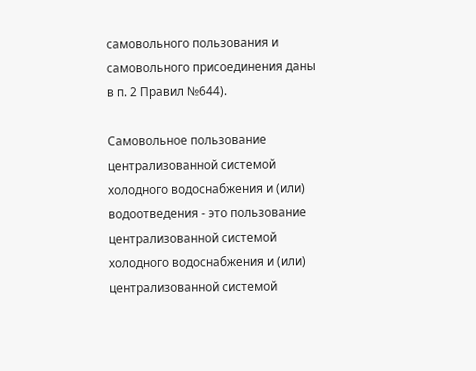самовольного пользования и самовольного присоединения даны в п. 2 Правил №644).

Самовольное пользование централизованной системой холодного водоснабжения и (или) водоотведения - это пользование централизованной системой холодного водоснабжения и (или) централизованной системой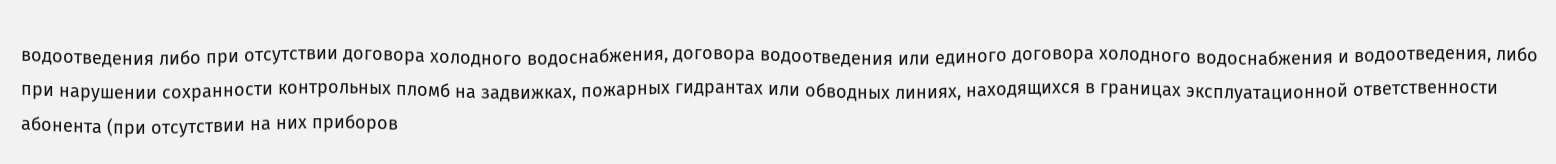водоотведения либо при отсутствии договора холодного водоснабжения, договора водоотведения или единого договора холодного водоснабжения и водоотведения, либо при нарушении сохранности контрольных пломб на задвижках, пожарных гидрантах или обводных линиях, находящихся в границах эксплуатационной ответственности абонента (при отсутствии на них приборов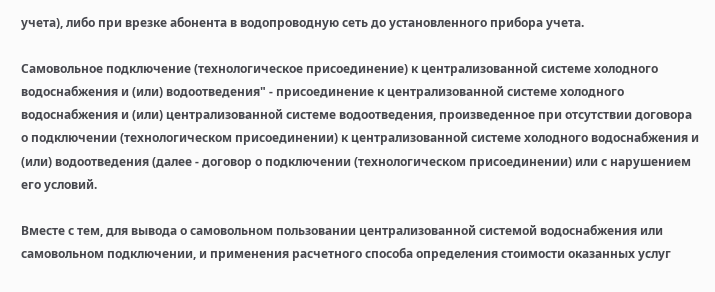учета), либо при врезке абонента в водопроводную сеть до установленного прибора учета.

Самовольное подключение (технологическое присоединение) к централизованной системе холодного водоснабжения и (или) водоотведения" - присоединение к централизованной системе холодного водоснабжения и (или) централизованной системе водоотведения, произведенное при отсутствии договора о подключении (технологическом присоединении) к централизованной системе холодного водоснабжения и (или) водоотведения (далее - договор о подключении (технологическом присоединении) или с нарушением его условий.

Вместе с тем, для вывода о самовольном пользовании централизованной системой водоснабжения или самовольном подключении, и применения расчетного способа определения стоимости оказанных услуг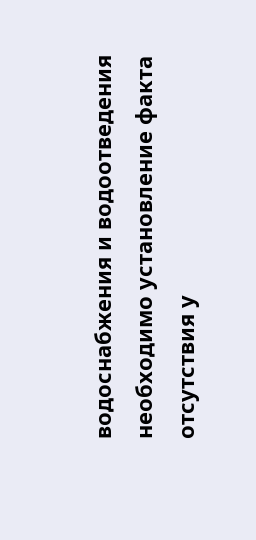водоснабжения и водоотведения необходимо установление факта отсутствия у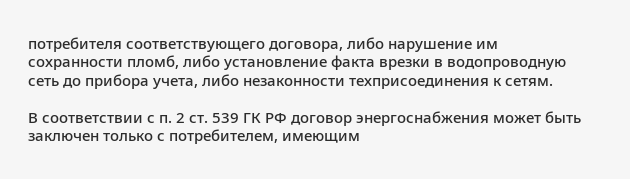потребителя соответствующего договора, либо нарушение им сохранности пломб, либо установление факта врезки в водопроводную сеть до прибора учета, либо незаконности техприсоединения к сетям.

В соответствии с п. 2 ст. 539 ГК РФ договор энергоснабжения может быть заключен только с потребителем, имеющим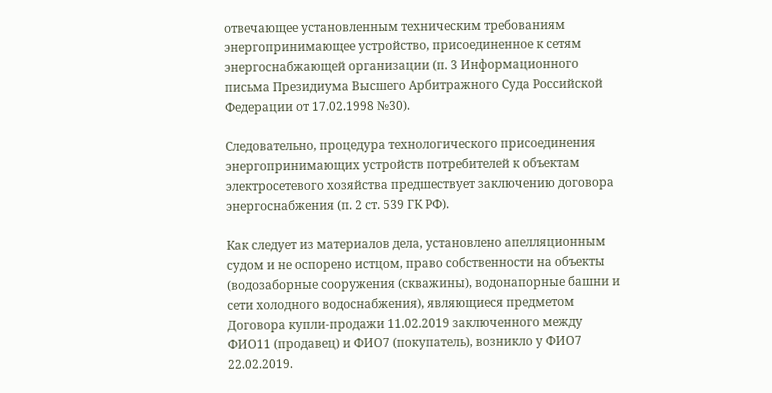отвечающее установленным техническим требованиям энергопринимающее устройство, присоединенное к сетям энергоснабжающей организации (п. 3 Информационного письма Президиума Высшего Арбитражного Суда Российской Федерации от 17.02.1998 №30).

Следовательно, процедура технологического присоединения энергопринимающих устройств потребителей к объектам электросетевого хозяйства предшествует заключению договора энергоснабжения (п. 2 ст. 539 ГК РФ).

Как следует из материалов дела, установлено апелляционным судом и не оспорено истцом, право собственности на объекты (водозаборные сооружения (скважины), водонапорные башни и сети холодного водоснабжения), являющиеся предметом Договора купли-продажи 11.02.2019 заключенного между ФИО11 (продавец) и ФИО7 (покупатель), возникло у ФИО7 22.02.2019.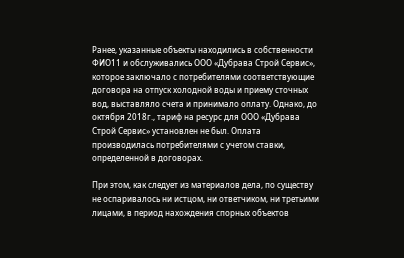Ранее, указанные объекты находились в собственности ФИО11 и обслуживались ООО «Дубрава Строй Сервис», которое заключало с потребителями соответствующие договора на отпуск холодной воды и приему сточных вод, выставляло счета и принимало оплату. Однако, до октября 2018г., тариф на ресурс для ООО «Дубрава Строй Сервис» установлен не был. Оплата производилась потребителями с учетом ставки, определенной в договорах.

При этом, как следует из материалов дела, по существу не оспаривалось ни истцом, ни ответчиком, ни третьими лицами, в период нахождения спорных объектов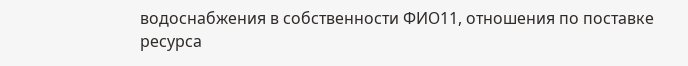водоснабжения в собственности ФИО11, отношения по поставке ресурса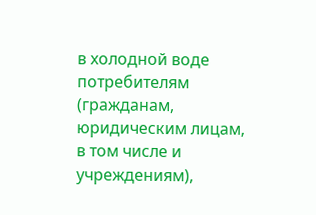в холодной воде потребителям (гражданам, юридическим лицам, в том числе и учреждениям),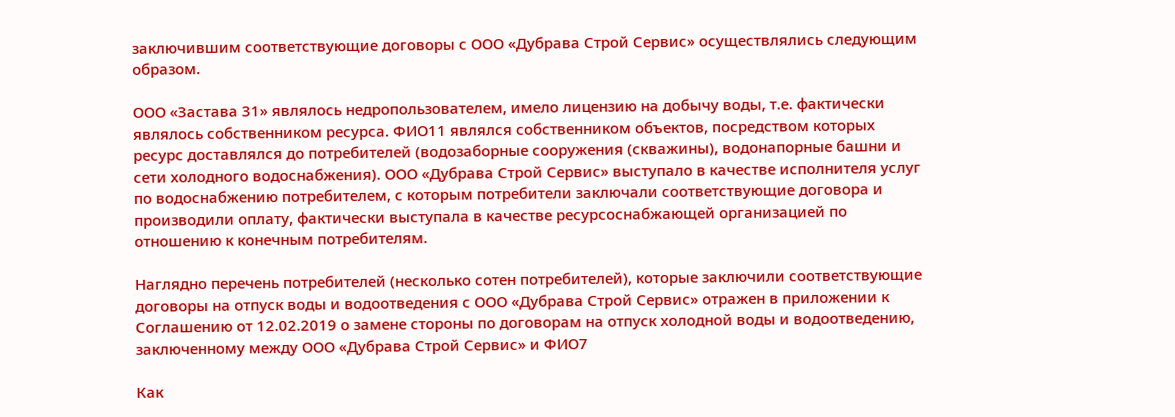заключившим соответствующие договоры с ООО «Дубрава Строй Сервис» осуществлялись следующим образом.

ООО «Застава 31» являлось недропользователем, имело лицензию на добычу воды, т.е. фактически являлось собственником ресурса. ФИО11 являлся собственником объектов, посредством которых ресурс доставлялся до потребителей (водозаборные сооружения (скважины), водонапорные башни и сети холодного водоснабжения). ООО «Дубрава Строй Сервис» выступало в качестве исполнителя услуг по водоснабжению потребителем, с которым потребители заключали соответствующие договора и производили оплату, фактически выступала в качестве ресурсоснабжающей организацией по отношению к конечным потребителям.

Наглядно перечень потребителей (несколько сотен потребителей), которые заключили соответствующие договоры на отпуск воды и водоотведения с ООО «Дубрава Строй Сервис» отражен в приложении к Соглашению от 12.02.2019 о замене стороны по договорам на отпуск холодной воды и водоотведению, заключенному между ООО «Дубрава Строй Сервис» и ФИО7

Как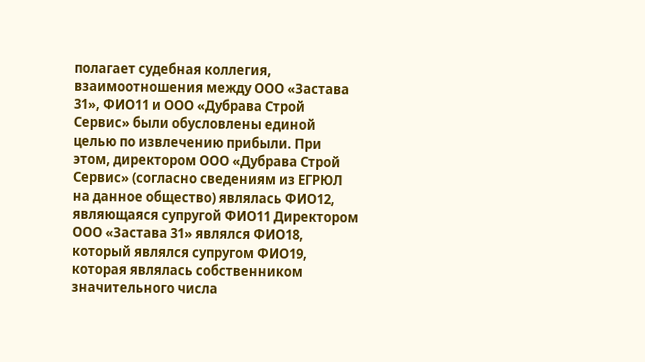полагает судебная коллегия, взаимоотношения между ООО «Застава 31», ФИО11 и ООО «Дубрава Строй Сервис» были обусловлены единой целью по извлечению прибыли. При этом, директором ООО «Дубрава Строй Сервис» (согласно сведениям из ЕГРЮЛ на данное общество) являлась ФИО12, являющаяся супругой ФИО11 Директором ООО «Застава 31» являлся ФИО18, который являлся супругом ФИО19, которая являлась собственником значительного числа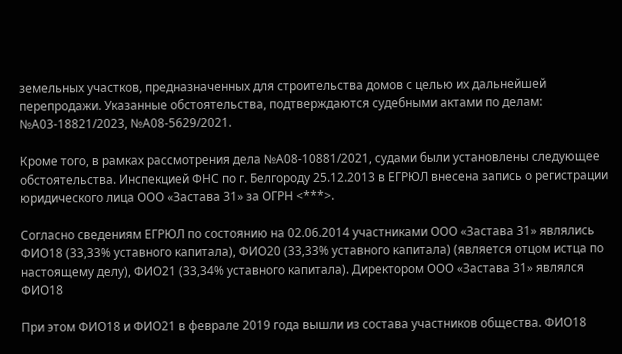земельных участков, предназначенных для строительства домов с целью их дальнейшей перепродажи. Указанные обстоятельства, подтверждаются судебными актами по делам: №А03-18821/2023, №А08-5629/2021.

Кроме того, в рамках рассмотрения дела №А08-10881/2021, судами были установлены следующее обстоятельства. Инспекцией ФНС по г. Белгороду 25.12.2013 в ЕГРЮЛ внесена запись о регистрации юридического лица ООО «Застава 31» за ОГРН <***>.

Согласно сведениям ЕГРЮЛ по состоянию на 02.06.2014 участниками ООО «Застава 31» являлись ФИО18 (33,33% уставного капитала), ФИО20 (33,33% уставного капитала) (является отцом истца по настоящему делу), ФИО21 (33,34% уставного капитала). Директором ООО «Застава 31» являлся ФИО18

При этом ФИО18 и ФИО21 в феврале 2019 года вышли из состава участников общества. ФИО18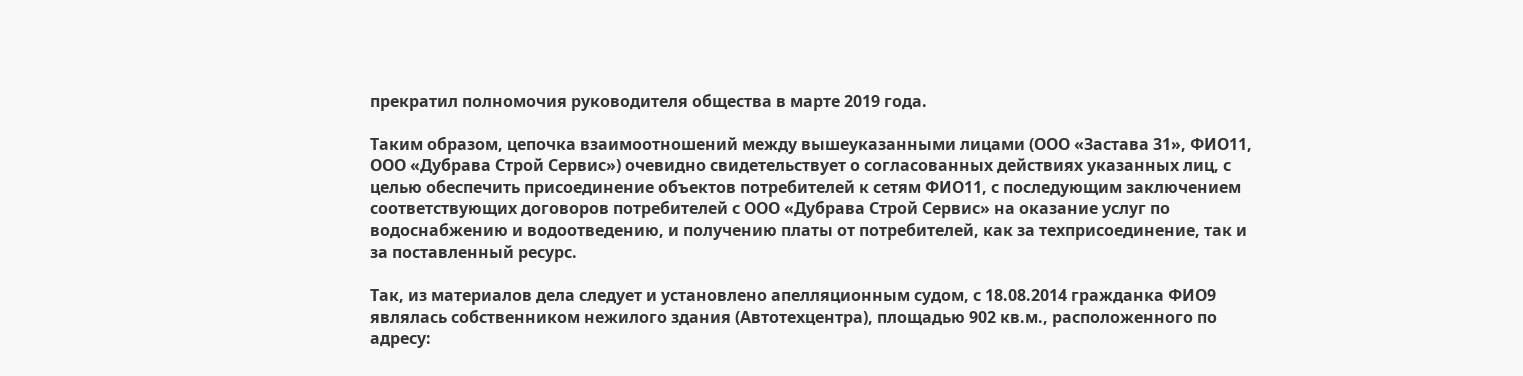прекратил полномочия руководителя общества в марте 2019 года.

Таким образом, цепочка взаимоотношений между вышеуказанными лицами (ООО «Застава 31», ФИО11, ООО «Дубрава Строй Сервис») очевидно свидетельствует о согласованных действиях указанных лиц, с целью обеспечить присоединение объектов потребителей к сетям ФИО11, с последующим заключением соответствующих договоров потребителей с ООО «Дубрава Строй Сервис» на оказание услуг по водоснабжению и водоотведению, и получению платы от потребителей, как за техприсоединение, так и за поставленный ресурс.

Так, из материалов дела следует и установлено апелляционным судом, с 18.08.2014 гражданка ФИО9 являлась собственником нежилого здания (Автотехцентра), площадью 902 кв.м., расположенного по адресу: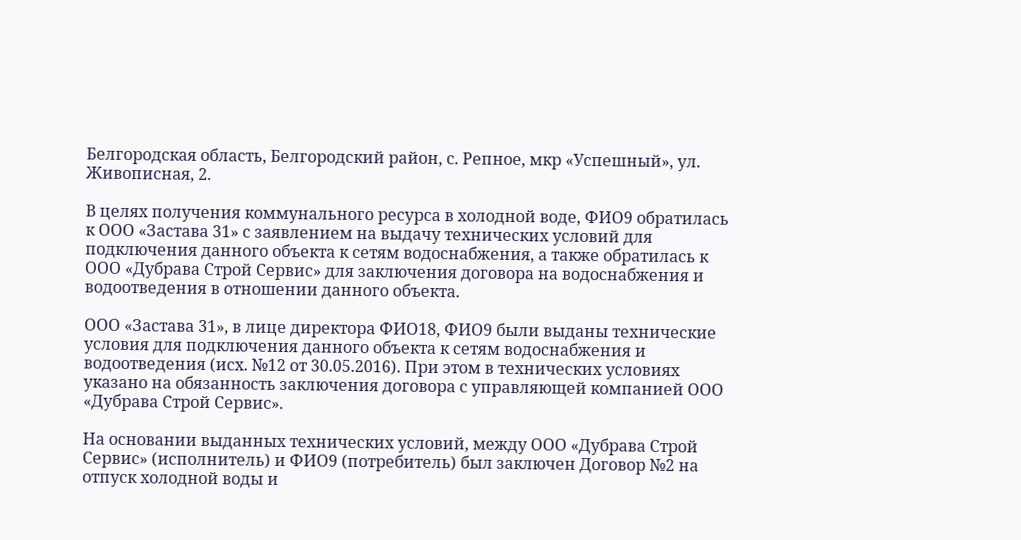Белгородская область, Белгородский район, с. Репное, мкр «Успешный», ул. Живописная, 2.

В целях получения коммунального ресурса в холодной воде, ФИО9 обратилась к ООО «Застава 31» с заявлением на выдачу технических условий для подключения данного объекта к сетям водоснабжения, а также обратилась к ООО «Дубрава Строй Сервис» для заключения договора на водоснабжения и водоотведения в отношении данного объекта.

ООО «Застава 31», в лице директора ФИО18, ФИО9 были выданы технические условия для подключения данного объекта к сетям водоснабжения и водоотведения (исх. №12 от 30.05.2016). При этом в технических условиях указано на обязанность заключения договора с управляющей компанией ООО «Дубрава Строй Сервис».

На основании выданных технических условий, между ООО «Дубрава Строй Сервис» (исполнитель) и ФИО9 (потребитель) был заключен Договор №2 на отпуск холодной воды и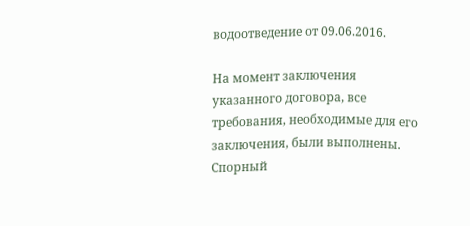водоотведение от 09.06.2016.

На момент заключения указанного договора, все требования, необходимые для его заключения, были выполнены. Спорный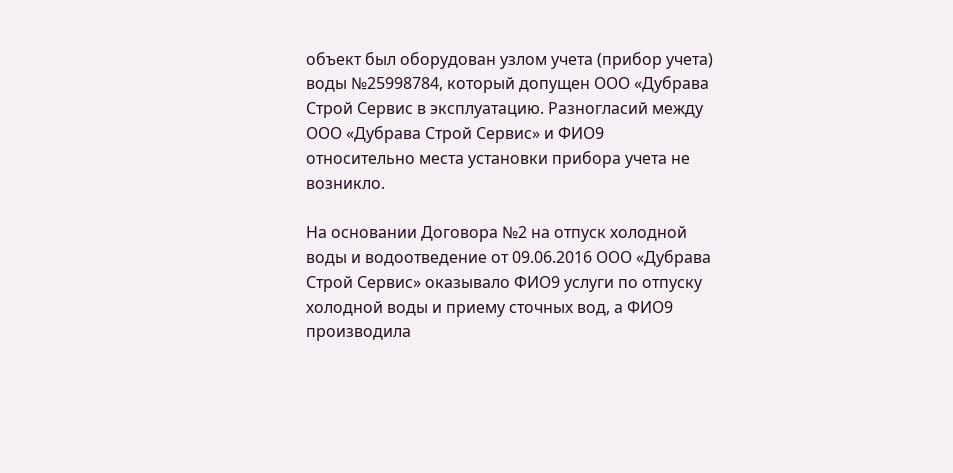объект был оборудован узлом учета (прибор учета) воды №25998784, который допущен ООО «Дубрава Строй Сервис в эксплуатацию. Разногласий между ООО «Дубрава Строй Сервис» и ФИО9 относительно места установки прибора учета не возникло.

На основании Договора №2 на отпуск холодной воды и водоотведение от 09.06.2016 ООО «Дубрава Строй Сервис» оказывало ФИО9 услуги по отпуску холодной воды и приему сточных вод, а ФИО9 производила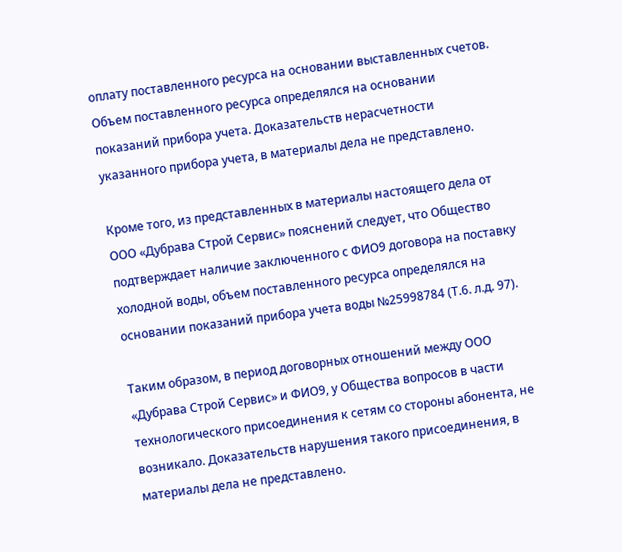оплату поставленного ресурса на основании выставленных счетов. Объем поставленного ресурса определялся на основании показаний прибора учета. Доказательств нерасчетности указанного прибора учета, в материалы дела не представлено.

Кроме того, из представленных в материалы настоящего дела от ООО «Дубрава Строй Сервис» пояснений следует, что Общество подтверждает наличие заключенного с ФИО9 договора на поставку холодной воды, объем поставленного ресурса определялся на основании показаний прибора учета воды №25998784 (Т.6. л.д. 97).

Таким образом, в период договорных отношений между ООО «Дубрава Строй Сервис» и ФИО9, у Общества вопросов в части технологического присоединения к сетям со стороны абонента, не возникало. Доказательств нарушения такого присоединения, в материалы дела не представлено.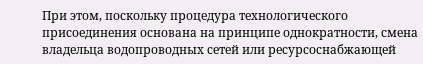При этом, поскольку процедура технологического присоединения основана на принципе однократности, смена владельца водопроводных сетей или ресурсоснабжающей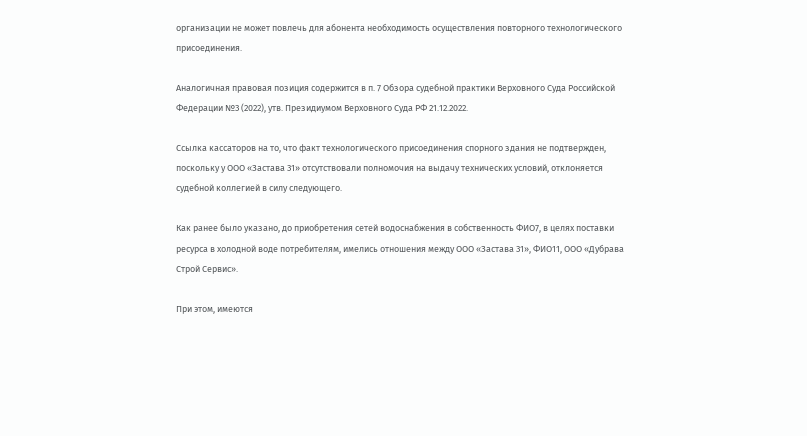организации не может повлечь для абонента необходимость осуществления повторного технологического присоединения.

Аналогичная правовая позиция содержится в п. 7 Обзора судебной практики Верховного Суда Российской Федерации №3 (2022), утв. Президиумом Верховного Суда РФ 21.12.2022.

Ссылка кассаторов на то, что факт технологического присоединения спорного здания не подтвержден, поскольку у ООО «Застава 31» отсутствовали полномочия на выдачу технических условий, отклоняется судебной коллегией в силу следующего.

Как ранее было указано, до приобретения сетей водоснабжения в собственность ФИО7, в целях поставки ресурса в холодной воде потребителям, имелись отношения между ООО «Застава 31», ФИО11, ООО «Дубрава Строй Сервис».

При этом, имеются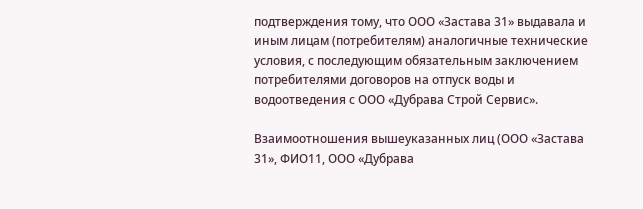подтверждения тому, что ООО «Застава 31» выдавала и иным лицам (потребителям) аналогичные технические условия, с последующим обязательным заключением потребителями договоров на отпуск воды и водоотведения с ООО «Дубрава Строй Сервис».

Взаимоотношения вышеуказанных лиц (ООО «Застава 31», ФИО11, ООО «Дубрава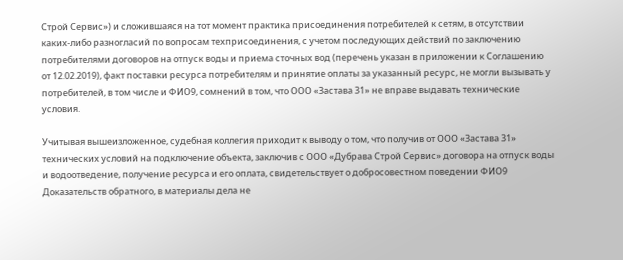Строй Сервис») и сложившаяся на тот момент практика присоединения потребителей к сетям, в отсутствии каких-либо разногласий по вопросам техприсоединения, с учетом последующих действий по заключению потребителями договоров на отпуск воды и приема сточных вод (перечень указан в приложении к Соглашению от 12.02.2019), факт поставки ресурса потребителям и принятие оплаты за указанный ресурс, не могли вызывать у потребителей, в том числе и ФИО9, сомнений в том, что ООО «Застава 31» не вправе выдавать технические условия.

Учитывая вышеизложенное, судебная коллегия приходит к выводу о том, что получив от ООО «Застава 31» технических условий на подключение объекта, заключив с ООО «Дубрава Строй Сервис» договора на отпуск воды и водоотведение, получение ресурса и его оплата, свидетельствует о добросовестном поведении ФИО9 Доказательств обратного, в материалы дела не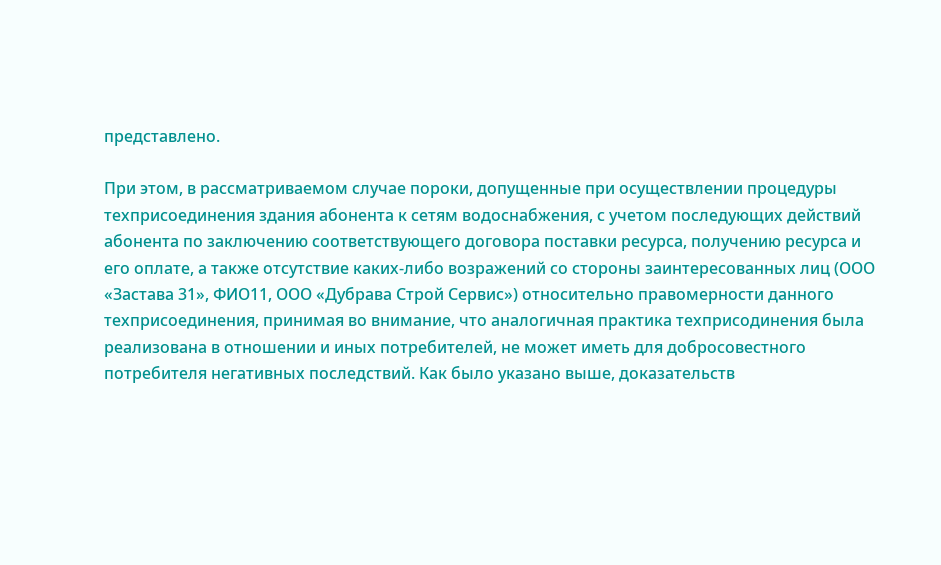представлено.

При этом, в рассматриваемом случае пороки, допущенные при осуществлении процедуры техприсоединения здания абонента к сетям водоснабжения, с учетом последующих действий абонента по заключению соответствующего договора поставки ресурса, получению ресурса и его оплате, а также отсутствие каких-либо возражений со стороны заинтересованных лиц (ООО «Застава 31», ФИО11, ООО «Дубрава Строй Сервис») относительно правомерности данного техприсоединения, принимая во внимание, что аналогичная практика техприсодинения была реализована в отношении и иных потребителей, не может иметь для добросовестного потребителя негативных последствий. Как было указано выше, доказательств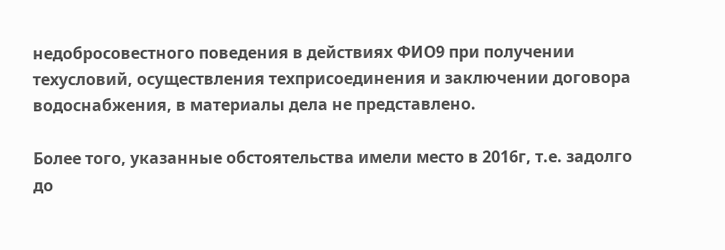недобросовестного поведения в действиях ФИО9 при получении техусловий, осуществления техприсоединения и заключении договора водоснабжения, в материалы дела не представлено.

Более того, указанные обстоятельства имели место в 2016г, т.е. задолго до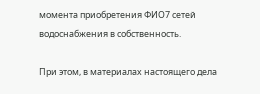момента приобретения ФИО7 сетей водоснабжения в собственность.

При этом, в материалах настоящего дела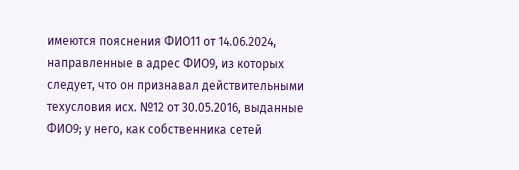имеются пояснения ФИО11 от 14.06.2024, направленные в адрес ФИО9, из которых следует, что он признавал действительными техусловия исх. №12 от 30.05.2016, выданные ФИО9; у него, как собственника сетей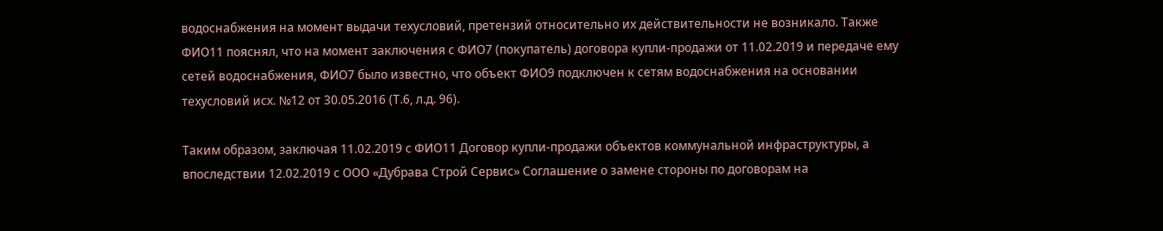водоснабжения на момент выдачи техусловий, претензий относительно их действительности не возникало. Также ФИО11 пояснял, что на момент заключения с ФИО7 (покупатель) договора купли-продажи от 11.02.2019 и передаче ему сетей водоснабжения, ФИО7 было известно, что объект ФИО9 подключен к сетям водоснабжения на основании техусловий исх. №12 от 30.05.2016 (Т.6, л.д. 96).

Таким образом, заключая 11.02.2019 с ФИО11 Договор купли-продажи объектов коммунальной инфраструктуры, а впоследствии 12.02.2019 с ООО «Дубрава Строй Сервис» Соглашение о замене стороны по договорам на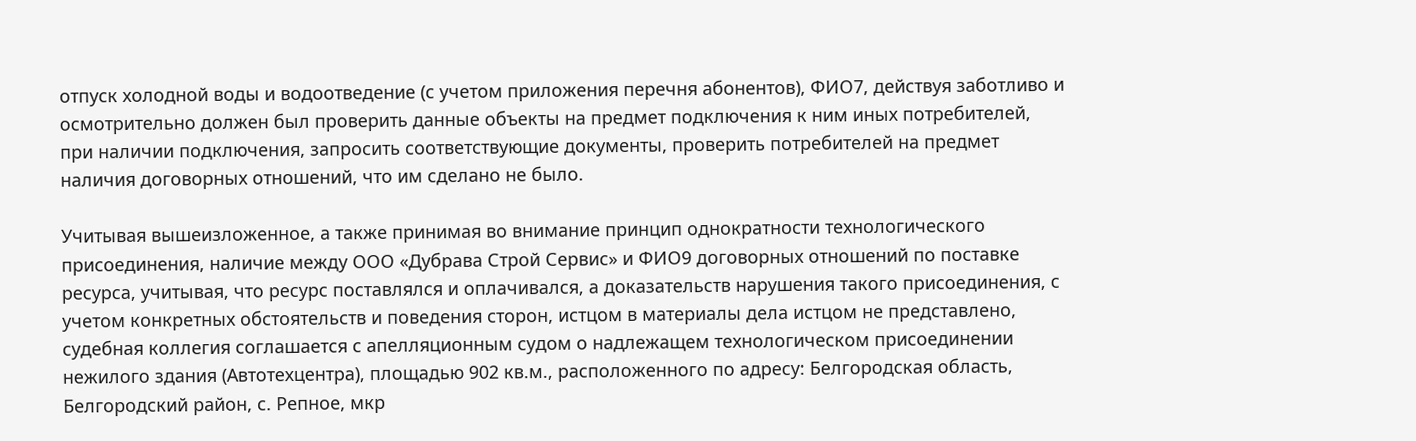отпуск холодной воды и водоотведение (с учетом приложения перечня абонентов), ФИО7, действуя заботливо и осмотрительно должен был проверить данные объекты на предмет подключения к ним иных потребителей, при наличии подключения, запросить соответствующие документы, проверить потребителей на предмет наличия договорных отношений, что им сделано не было.

Учитывая вышеизложенное, а также принимая во внимание принцип однократности технологического присоединения, наличие между ООО «Дубрава Строй Сервис» и ФИО9 договорных отношений по поставке ресурса, учитывая, что ресурс поставлялся и оплачивался, а доказательств нарушения такого присоединения, с учетом конкретных обстоятельств и поведения сторон, истцом в материалы дела истцом не представлено, судебная коллегия соглашается с апелляционным судом о надлежащем технологическом присоединении нежилого здания (Автотехцентра), площадью 902 кв.м., расположенного по адресу: Белгородская область, Белгородский район, с. Репное, мкр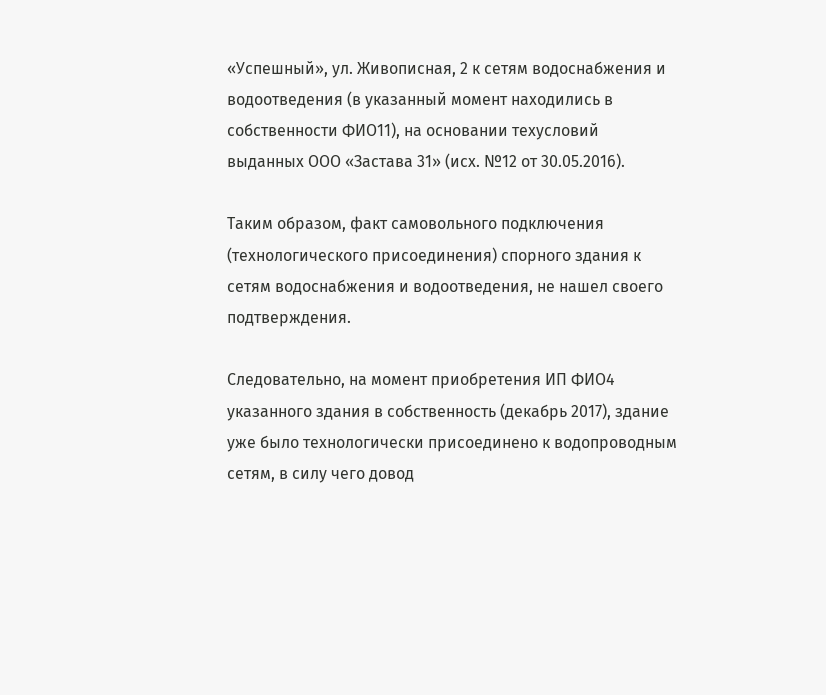«Успешный», ул. Живописная, 2 к сетям водоснабжения и водоотведения (в указанный момент находились в собственности ФИО11), на основании техусловий выданных ООО «Застава 31» (исх. №12 от 30.05.2016).

Таким образом, факт самовольного подключения (технологического присоединения) спорного здания к сетям водоснабжения и водоотведения, не нашел своего подтверждения.

Следовательно, на момент приобретения ИП ФИО4 указанного здания в собственность (декабрь 2017), здание уже было технологически присоединено к водопроводным сетям, в силу чего довод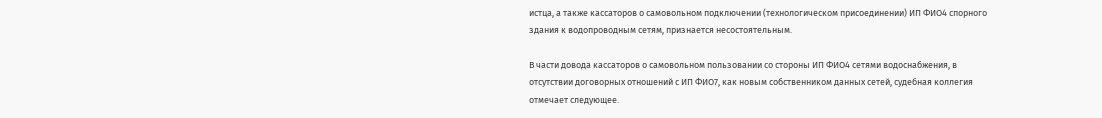истца, а также кассаторов о самовольном подключении (технологическом присоединении) ИП ФИО4 спорного здания к водопроводным сетям, признается несостоятельным.

В части довода кассаторов о самовольном пользовании со стороны ИП ФИО4 сетями водоснабжения, в отсутствии договорных отношений с ИП ФИО7, как новым собственником данных сетей, судебная коллегия отмечает следующее.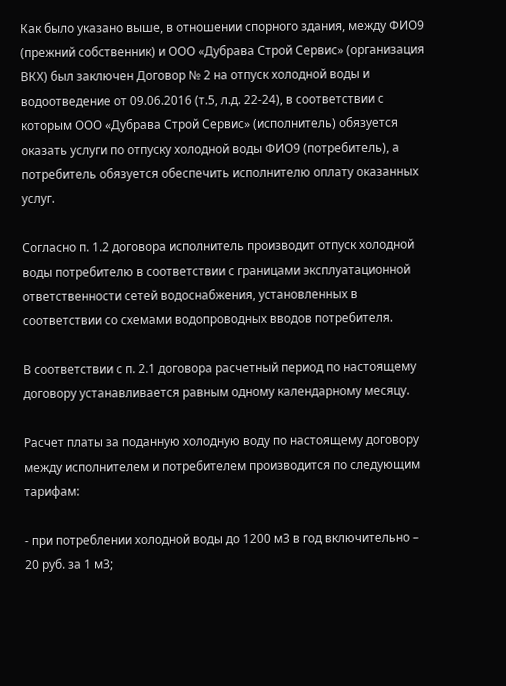Как было указано выше, в отношении спорного здания, между ФИО9 (прежний собственник) и ООО «Дубрава Строй Сервис» (организация ВКХ) был заключен Договор № 2 на отпуск холодной воды и водоотведение от 09.06.2016 (т.5, л.д. 22-24), в соответствии с которым ООО «Дубрава Строй Сервис» (исполнитель) обязуется оказать услуги по отпуску холодной воды ФИО9 (потребитель), а потребитель обязуется обеспечить исполнителю оплату оказанных услуг.

Согласно п. 1.2 договора исполнитель производит отпуск холодной воды потребителю в соответствии с границами эксплуатационной ответственности сетей водоснабжения, установленных в соответствии со схемами водопроводных вводов потребителя.

В соответствии с п. 2.1 договора расчетный период по настоящему договору устанавливается равным одному календарному месяцу.

Расчет платы за поданную холодную воду по настоящему договору между исполнителем и потребителем производится по следующим тарифам:

- при потреблении холодной воды до 1200 м3 в год включительно – 20 руб. за 1 м3;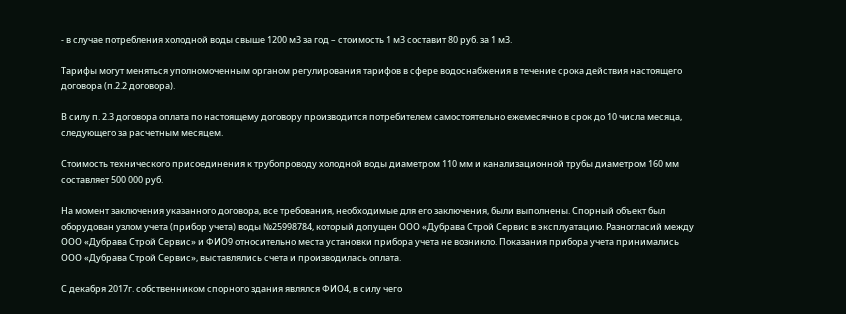- в случае потребления холодной воды свыше 1200 м3 за год – стоимость 1 м3 составит 80 руб. за 1 м3.

Тарифы могут меняться уполномоченным органом регулирования тарифов в сфере водоснабжения в течение срока действия настоящего договора (п.2.2 договора).

В силу п. 2.3 договора оплата по настоящему договору производится потребителем самостоятельно ежемесячно в срок до 10 числа месяца, следующего за расчетным месяцем.

Стоимость технического присоединения к трубопроводу холодной воды диаметром 110 мм и канализационной трубы диаметром 160 мм составляет 500 000 руб.

На момент заключения указанного договора, все требования, необходимые для его заключения, были выполнены. Спорный объект был оборудован узлом учета (прибор учета) воды №25998784, который допущен ООО «Дубрава Строй Сервис в эксплуатацию. Разногласий между ООО «Дубрава Строй Сервис» и ФИО9 относительно места установки прибора учета не возникло. Показания прибора учета принимались ООО «Дубрава Строй Сервис», выставлялись счета и производилась оплата.

С декабря 2017г. собственником спорного здания являлся ФИО4, в силу чего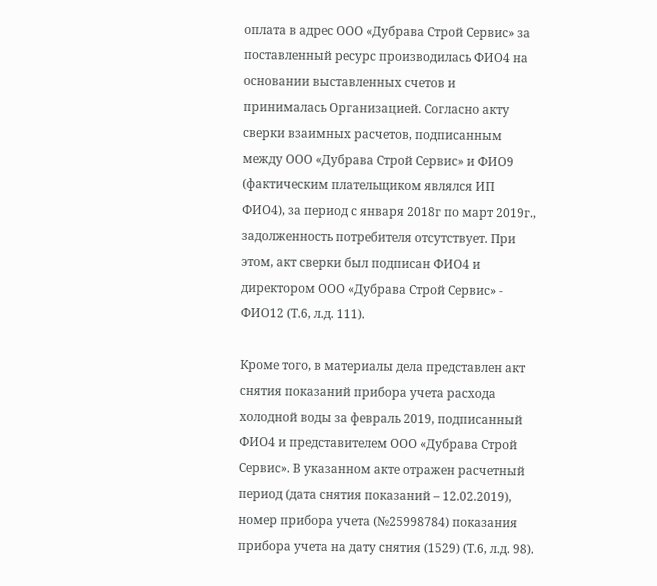оплата в адрес ООО «Дубрава Строй Сервис» за поставленный ресурс производилась ФИО4 на основании выставленных счетов и принималась Организацией. Согласно акту сверки взаимных расчетов, подписанным между ООО «Дубрава Строй Сервис» и ФИО9 (фактическим плательщиком являлся ИП ФИО4), за период с января 2018г по март 2019г., задолженность потребителя отсутствует. При этом, акт сверки был подписан ФИО4 и директором ООО «Дубрава Строй Сервис» - ФИО12 (Т.6, л.д. 111).

Кроме того, в материалы дела представлен акт снятия показаний прибора учета расхода холодной воды за февраль 2019, подписанный ФИО4 и представителем ООО «Дубрава Строй Сервис». В указанном акте отражен расчетный период (дата снятия показаний – 12.02.2019), номер прибора учета (№25998784) показания прибора учета на дату снятия (1529) (Т.6, л.д. 98).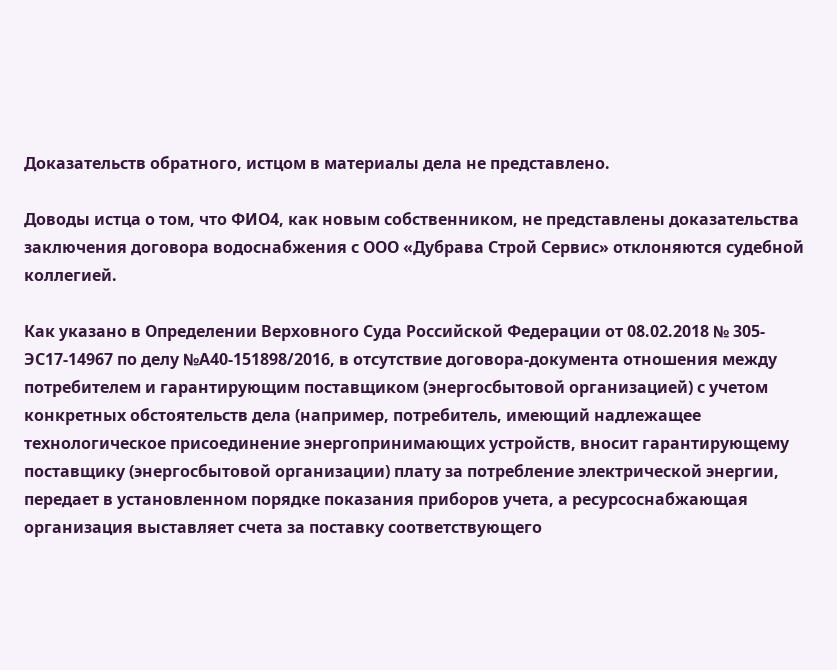Доказательств обратного, истцом в материалы дела не представлено.

Доводы истца о том, что ФИО4, как новым собственником, не представлены доказательства заключения договора водоснабжения с ООО «Дубрава Строй Сервис» отклоняются судебной коллегией.

Как указано в Определении Верховного Суда Российской Федерации от 08.02.2018 № 305-ЭС17-14967 по делу №А40-151898/2016, в отсутствие договора-документа отношения между потребителем и гарантирующим поставщиком (энергосбытовой организацией) с учетом конкретных обстоятельств дела (например, потребитель, имеющий надлежащее технологическое присоединение энергопринимающих устройств, вносит гарантирующему поставщику (энергосбытовой организации) плату за потребление электрической энергии, передает в установленном порядке показания приборов учета, а ресурсоснабжающая организация выставляет счета за поставку соответствующего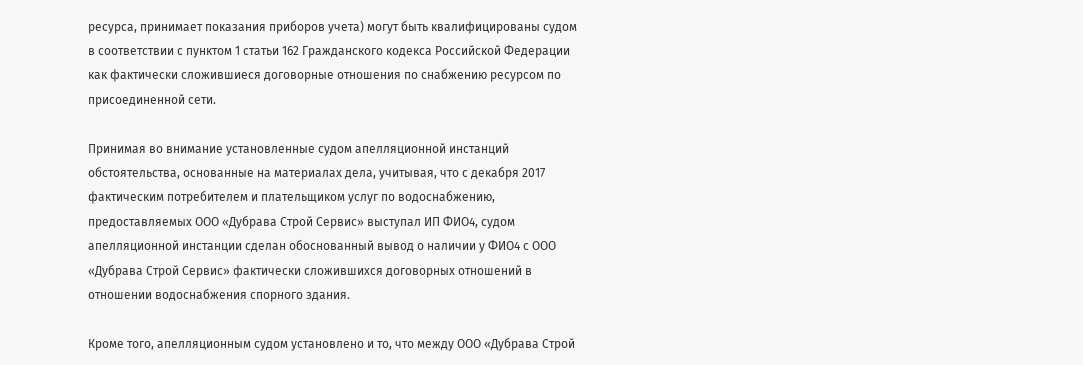ресурса, принимает показания приборов учета) могут быть квалифицированы судом в соответствии с пунктом 1 статьи 162 Гражданского кодекса Российской Федерации как фактически сложившиеся договорные отношения по снабжению ресурсом по присоединенной сети.

Принимая во внимание установленные судом апелляционной инстанций обстоятельства, основанные на материалах дела, учитывая, что с декабря 2017 фактическим потребителем и плательщиком услуг по водоснабжению, предоставляемых ООО «Дубрава Строй Сервис» выступал ИП ФИО4, судом апелляционной инстанции сделан обоснованный вывод о наличии у ФИО4 с ООО «Дубрава Строй Сервис» фактически сложившихся договорных отношений в отношении водоснабжения спорного здания.

Кроме того, апелляционным судом установлено и то, что между ООО «Дубрава Строй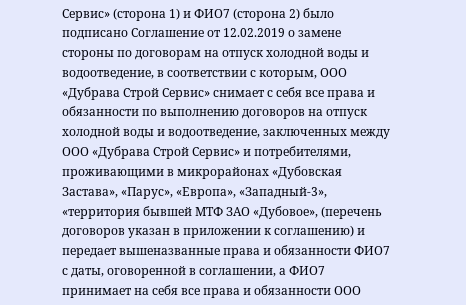Сервис» (сторона 1) и ФИО7 (сторона 2) было подписано Соглашение от 12.02.2019 о замене стороны по договорам на отпуск холодной воды и водоотведение, в соответствии с которым, ООО «Дубрава Строй Сервис» снимает с себя все права и обязанности по выполнению договоров на отпуск холодной воды и водоотведение, заключенных между ООО «Дубрава Строй Сервис» и потребителями, проживающими в микрорайонах «Дубовская Застава», «Парус», «Европа», «Западный-3», «территория бывшей МТФ ЗАО «Дубовое», (перечень договоров указан в приложении к соглашению) и передает вышеназванные права и обязанности ФИО7 с даты, оговоренной в соглашении, а ФИО7 принимает на себя все права и обязанности ООО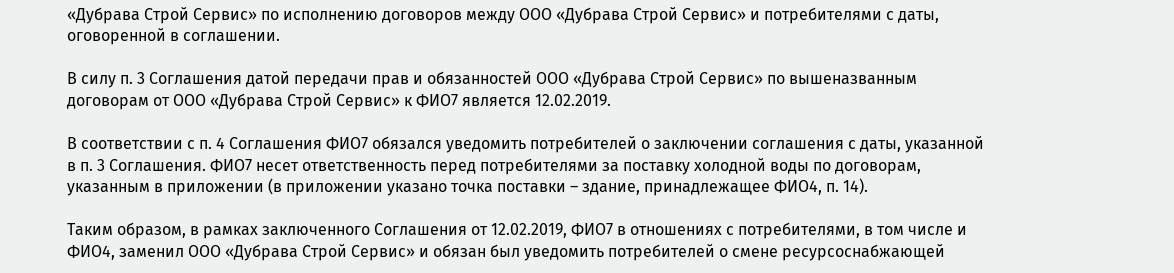«Дубрава Строй Сервис» по исполнению договоров между ООО «Дубрава Строй Сервис» и потребителями с даты, оговоренной в соглашении.

В силу п. 3 Соглашения датой передачи прав и обязанностей ООО «Дубрава Строй Сервис» по вышеназванным договорам от ООО «Дубрава Строй Сервис» к ФИО7 является 12.02.2019.

В соответствии с п. 4 Соглашения ФИО7 обязался уведомить потребителей о заключении соглашения с даты, указанной в п. 3 Соглашения. ФИО7 несет ответственность перед потребителями за поставку холодной воды по договорам, указанным в приложении (в приложении указано точка поставки – здание, принадлежащее ФИО4, п. 14).

Таким образом, в рамках заключенного Соглашения от 12.02.2019, ФИО7 в отношениях с потребителями, в том числе и ФИО4, заменил ООО «Дубрава Строй Сервис» и обязан был уведомить потребителей о смене ресурсоснабжающей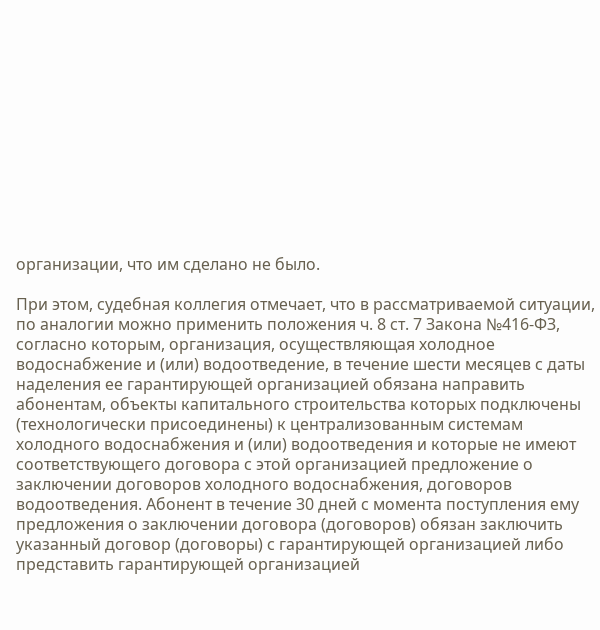организации, что им сделано не было.

При этом, судебная коллегия отмечает, что в рассматриваемой ситуации, по аналогии можно применить положения ч. 8 ст. 7 Закона №416-ФЗ, согласно которым, организация, осуществляющая холодное водоснабжение и (или) водоотведение, в течение шести месяцев с даты наделения ее гарантирующей организацией обязана направить абонентам, объекты капитального строительства которых подключены (технологически присоединены) к централизованным системам холодного водоснабжения и (или) водоотведения и которые не имеют соответствующего договора с этой организацией предложение о заключении договоров холодного водоснабжения, договоров водоотведения. Абонент в течение 30 дней с момента поступления ему предложения о заключении договора (договоров) обязан заключить указанный договор (договоры) с гарантирующей организацией либо представить гарантирующей организацией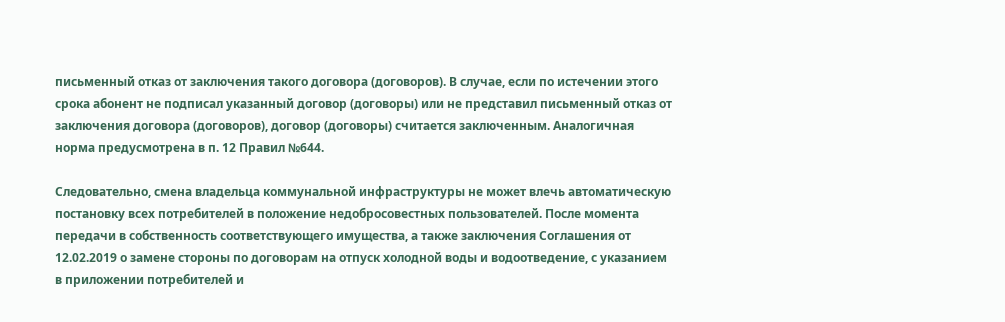письменный отказ от заключения такого договора (договоров). В случае, если по истечении этого срока абонент не подписал указанный договор (договоры) или не представил письменный отказ от заключения договора (договоров), договор (договоры) считается заключенным. Аналогичная норма предусмотрена в п. 12 Правил №644.

Следовательно, смена владельца коммунальной инфраструктуры не может влечь автоматическую постановку всех потребителей в положение недобросовестных пользователей. После момента передачи в собственность соответствующего имущества, а также заключения Соглашения от 12.02.2019 о замене стороны по договорам на отпуск холодной воды и водоотведение, с указанием в приложении потребителей и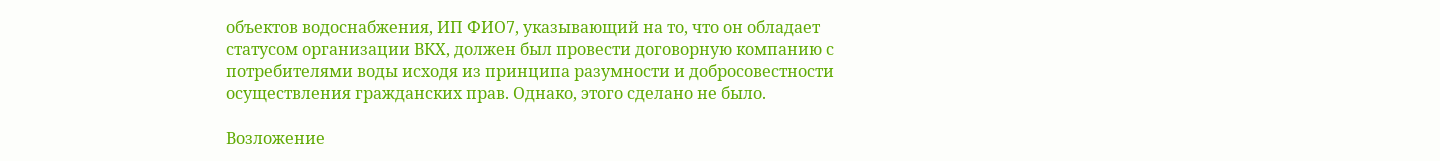объектов водоснабжения, ИП ФИО7, указывающий на то, что он обладает статусом организации ВКХ, должен был провести договорную компанию с потребителями воды исходя из принципа разумности и добросовестности осуществления гражданских прав. Однако, этого сделано не было.

Возложение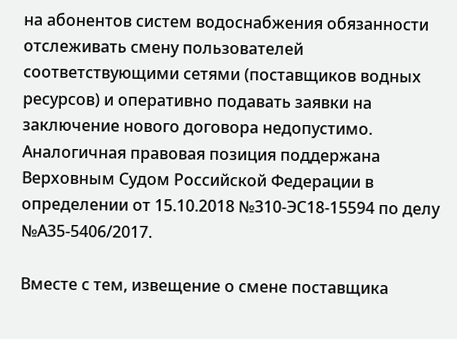на абонентов систем водоснабжения обязанности отслеживать смену пользователей соответствующими сетями (поставщиков водных ресурсов) и оперативно подавать заявки на заключение нового договора недопустимо. Аналогичная правовая позиция поддержана Верховным Судом Российской Федерации в определении от 15.10.2018 №310-ЭС18-15594 по делу №А35-5406/2017.

Вместе с тем, извещение о смене поставщика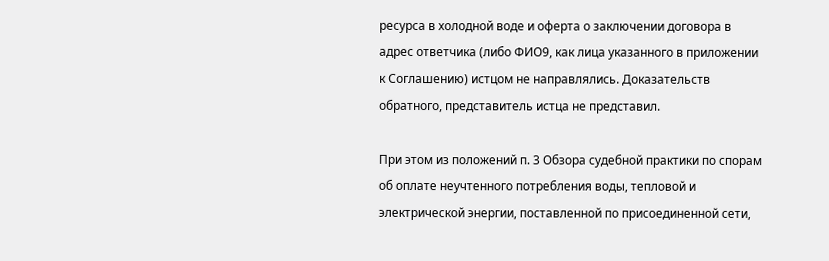ресурса в холодной воде и оферта о заключении договора в адрес ответчика (либо ФИО9, как лица указанного в приложении к Соглашению) истцом не направлялись. Доказательств обратного, представитель истца не представил.

При этом из положений п. 3 Обзора судебной практики по спорам об оплате неучтенного потребления воды, тепловой и электрической энергии, поставленной по присоединенной сети,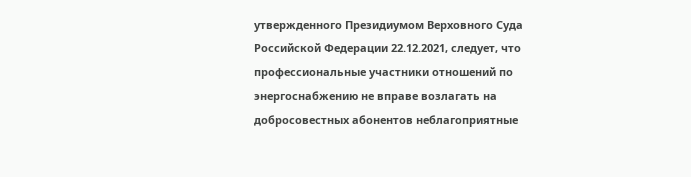утвержденного Президиумом Верховного Суда Российской Федерации 22.12.2021, следует, что профессиональные участники отношений по энергоснабжению не вправе возлагать на добросовестных абонентов неблагоприятные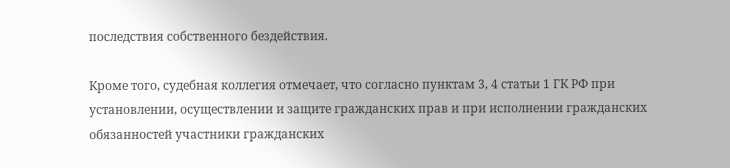последствия собственного бездействия.

Кроме того, судебная коллегия отмечает, что согласно пунктам 3, 4 статьи 1 ГК РФ при установлении, осуществлении и защите гражданских прав и при исполнении гражданских обязанностей участники гражданских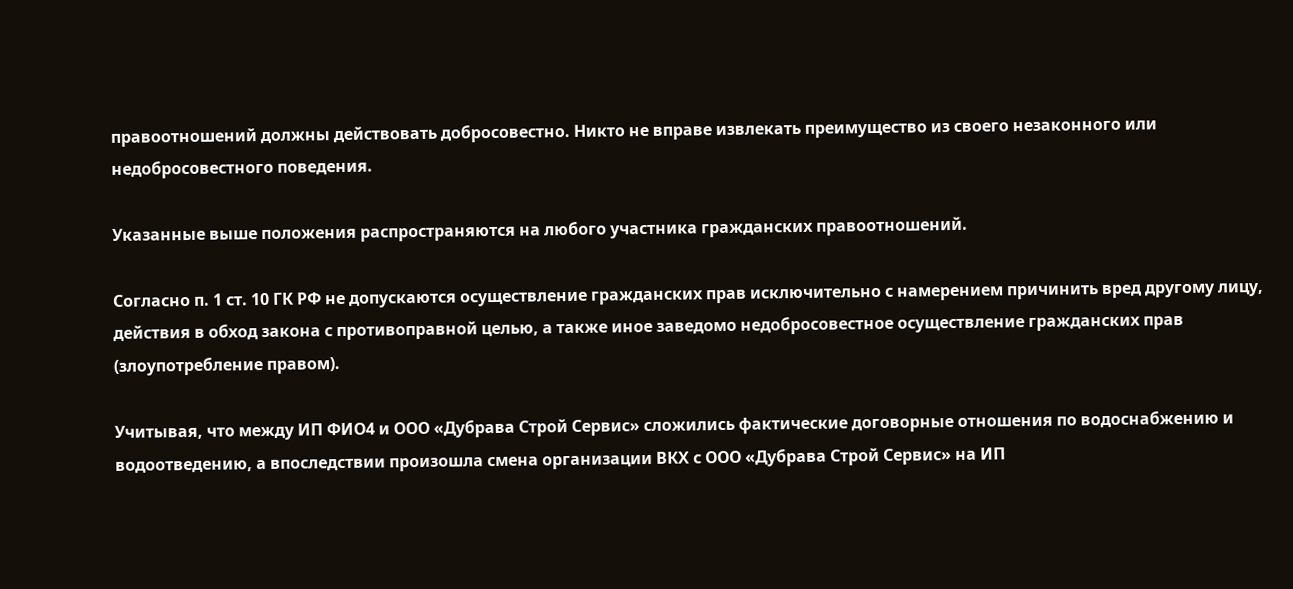правоотношений должны действовать добросовестно. Никто не вправе извлекать преимущество из своего незаконного или недобросовестного поведения.

Указанные выше положения распространяются на любого участника гражданских правоотношений.

Согласно п. 1 ст. 10 ГК РФ не допускаются осуществление гражданских прав исключительно с намерением причинить вред другому лицу, действия в обход закона с противоправной целью, а также иное заведомо недобросовестное осуществление гражданских прав (злоупотребление правом).

Учитывая, что между ИП ФИО4 и ООО «Дубрава Строй Сервис» сложились фактические договорные отношения по водоснабжению и водоотведению, а впоследствии произошла смена организации ВКХ с ООО «Дубрава Строй Сервис» на ИП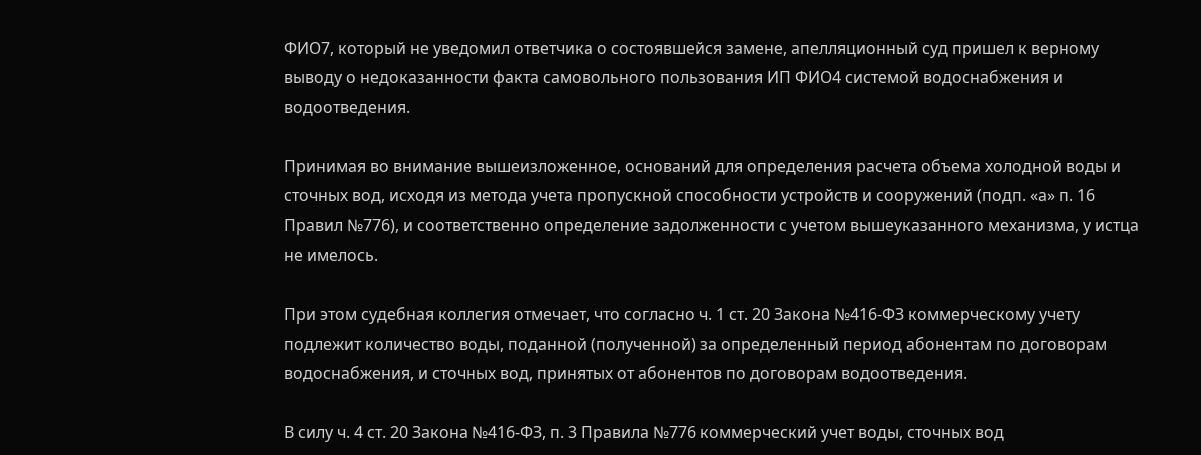ФИО7, который не уведомил ответчика о состоявшейся замене, апелляционный суд пришел к верному выводу о недоказанности факта самовольного пользования ИП ФИО4 системой водоснабжения и водоотведения.

Принимая во внимание вышеизложенное, оснований для определения расчета объема холодной воды и сточных вод, исходя из метода учета пропускной способности устройств и сооружений (подп. «а» п. 16 Правил №776), и соответственно определение задолженности с учетом вышеуказанного механизма, у истца не имелось.

При этом судебная коллегия отмечает, что согласно ч. 1 ст. 20 Закона №416-ФЗ коммерческому учету подлежит количество воды, поданной (полученной) за определенный период абонентам по договорам водоснабжения, и сточных вод, принятых от абонентов по договорам водоотведения.

В силу ч. 4 ст. 20 Закона №416-ФЗ, п. 3 Правила №776 коммерческий учет воды, сточных вод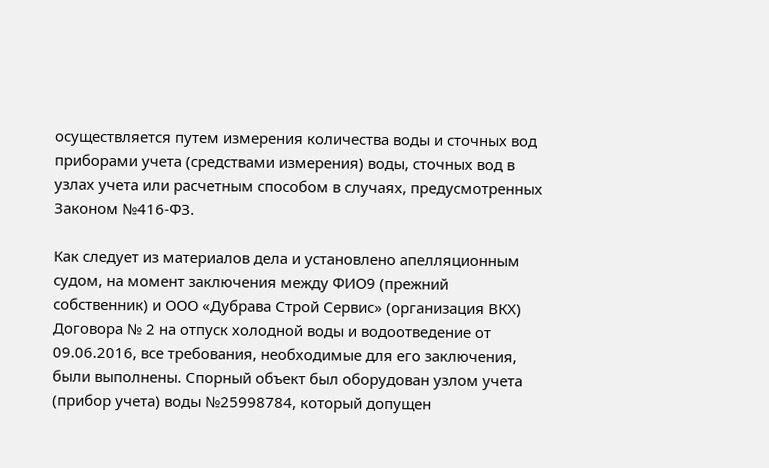осуществляется путем измерения количества воды и сточных вод приборами учета (средствами измерения) воды, сточных вод в узлах учета или расчетным способом в случаях, предусмотренных Законом №416-ФЗ.

Как следует из материалов дела и установлено апелляционным судом, на момент заключения между ФИО9 (прежний собственник) и ООО «Дубрава Строй Сервис» (организация ВКХ) Договора № 2 на отпуск холодной воды и водоотведение от 09.06.2016, все требования, необходимые для его заключения, были выполнены. Спорный объект был оборудован узлом учета (прибор учета) воды №25998784, который допущен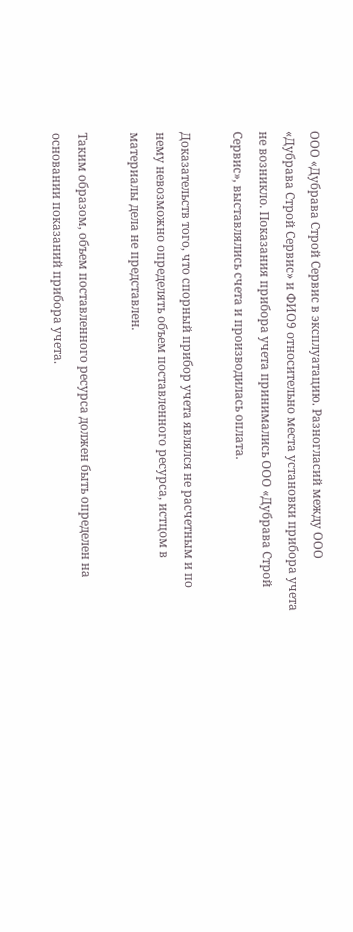ООО «Дубрава Строй Сервис в эксплуатацию. Разногласий между ООО «Дубрава Строй Сервис» и ФИО9 относительно места установки прибора учета не возникло. Показания прибора учета принимались ООО «Дубрава Строй Сервис», выставлялись счета и производилась оплата.

Доказательств того, что спорный прибор учета являлся не расчетным и по нему невозможно определять объем поставленного ресурса, истцом в материалы дела не представлен.

Таким образом, объем поставленного ресурса должен быть определен на основании показаний прибора учета.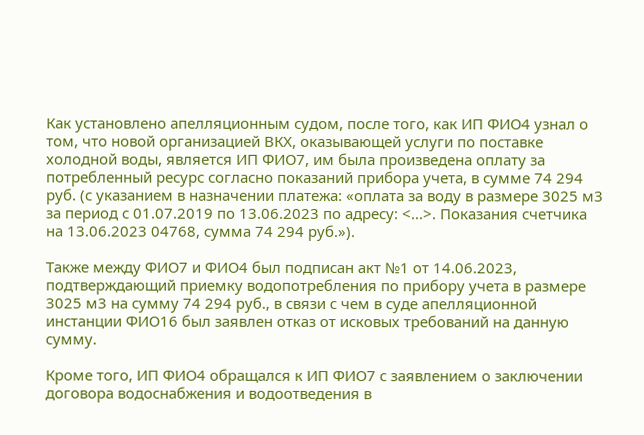Как установлено апелляционным судом, после того, как ИП ФИО4 узнал о том, что новой организацией ВКХ, оказывающей услуги по поставке холодной воды, является ИП ФИО7, им была произведена оплату за потребленный ресурс согласно показаний прибора учета, в сумме 74 294 руб. (с указанием в назначении платежа: «оплата за воду в размере 3025 м3 за период с 01.07.2019 по 13.06.2023 по адресу: <...>. Показания счетчика на 13.06.2023 04768, сумма 74 294 руб.»).

Также между ФИО7 и ФИО4 был подписан акт №1 от 14.06.2023, подтверждающий приемку водопотребления по прибору учета в размере 3025 м3 на сумму 74 294 руб., в связи с чем в суде апелляционной инстанции ФИО16 был заявлен отказ от исковых требований на данную сумму.

Кроме того, ИП ФИО4 обращался к ИП ФИО7 с заявлением о заключении договора водоснабжения и водоотведения в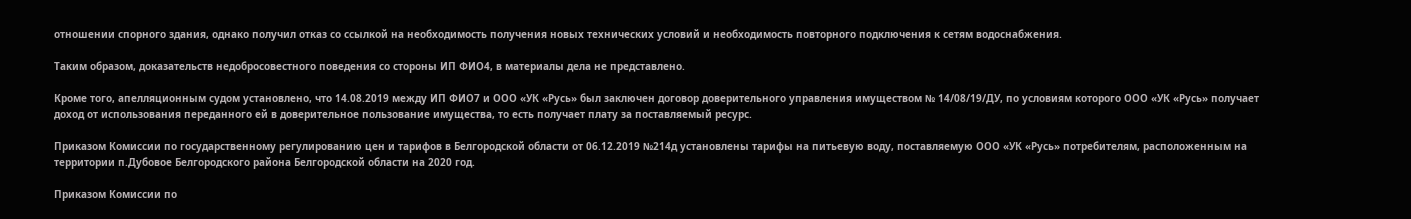отношении спорного здания, однако получил отказ со ссылкой на необходимость получения новых технических условий и необходимость повторного подключения к сетям водоснабжения.

Таким образом, доказательств недобросовестного поведения со стороны ИП ФИО4, в материалы дела не представлено.

Кроме того, апелляционным судом установлено, что 14.08.2019 между ИП ФИО7 и ООО «УК «Русь» был заключен договор доверительного управления имуществом № 14/08/19/ДУ, по условиям которого ООО «УК «Русь» получает доход от использования переданного ей в доверительное пользование имущества, то есть получает плату за поставляемый ресурс.

Приказом Комиссии по государственному регулированию цен и тарифов в Белгородской области от 06.12.2019 №214д установлены тарифы на питьевую воду, поставляемую ООО «УК «Русь» потребителям, расположенным на территории п.Дубовое Белгородского района Белгородской области на 2020 год.

Приказом Комиссии по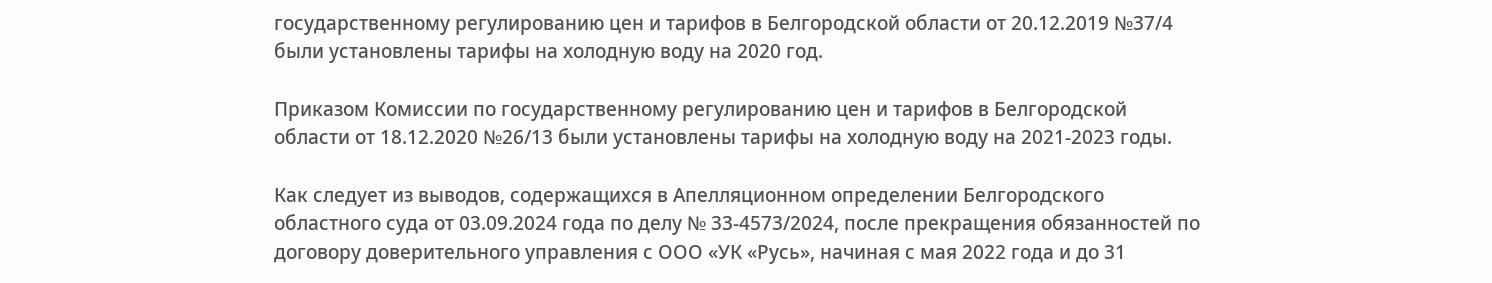государственному регулированию цен и тарифов в Белгородской области от 20.12.2019 №37/4 были установлены тарифы на холодную воду на 2020 год.

Приказом Комиссии по государственному регулированию цен и тарифов в Белгородской области от 18.12.2020 №26/13 были установлены тарифы на холодную воду на 2021-2023 годы.

Как следует из выводов, содержащихся в Апелляционном определении Белгородского областного суда от 03.09.2024 года по делу № 33-4573/2024, после прекращения обязанностей по договору доверительного управления с ООО «УК «Русь», начиная с мая 2022 года и до 31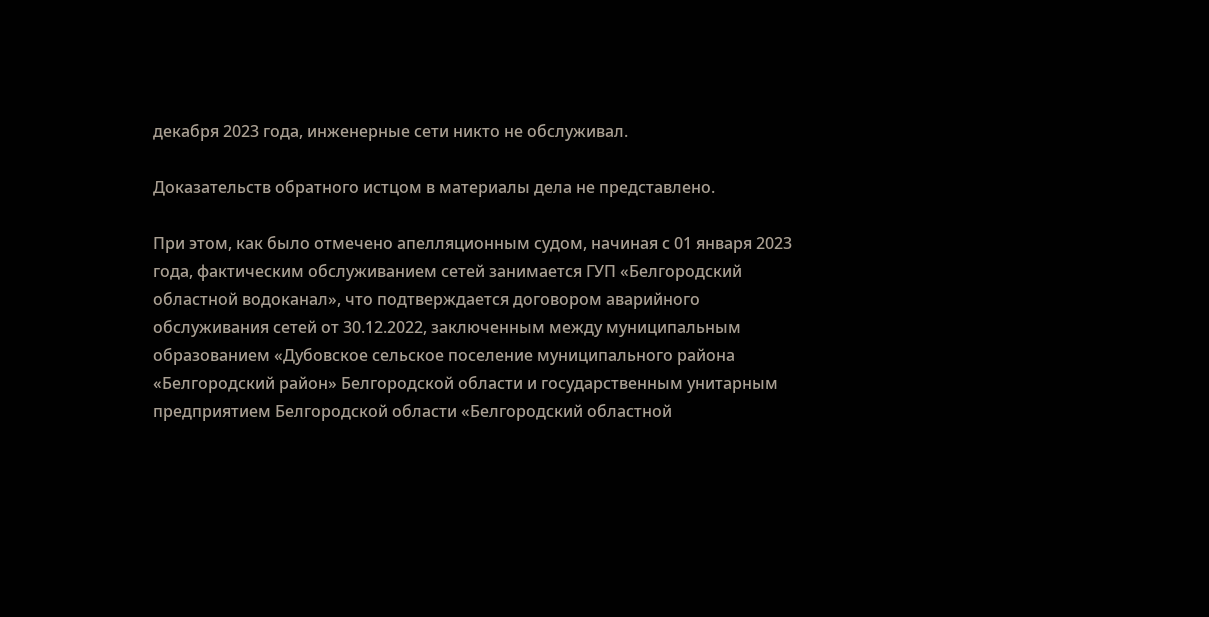декабря 2023 года, инженерные сети никто не обслуживал.

Доказательств обратного истцом в материалы дела не представлено.

При этом, как было отмечено апелляционным судом, начиная с 01 января 2023 года, фактическим обслуживанием сетей занимается ГУП «Белгородский областной водоканал», что подтверждается договором аварийного обслуживания сетей от 30.12.2022, заключенным между муниципальным образованием «Дубовское сельское поселение муниципального района «Белгородский район» Белгородской области и государственным унитарным предприятием Белгородской области «Белгородский областной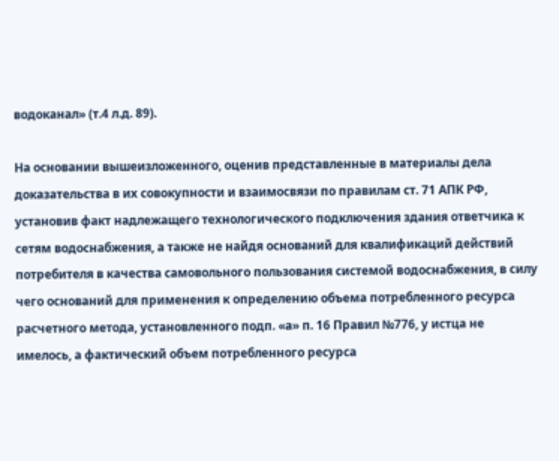водоканал» (т.4 л.д. 89).

На основании вышеизложенного, оценив представленные в материалы дела доказательства в их совокупности и взаимосвязи по правилам ст. 71 АПК РФ, установив факт надлежащего технологического подключения здания ответчика к сетям водоснабжения, а также не найдя оснований для квалификаций действий потребителя в качества самовольного пользования системой водоснабжения, в силу чего оснований для применения к определению объема потребленного ресурса расчетного метода, установленного подп. «а» п. 16 Правил №776, у истца не имелось, а фактический объем потребленного ресурса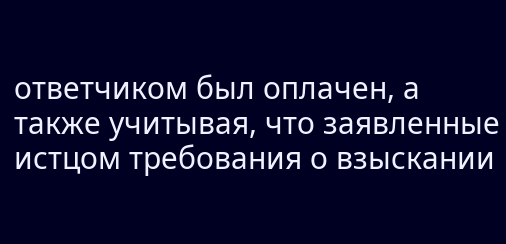ответчиком был оплачен, а также учитывая, что заявленные истцом требования о взыскании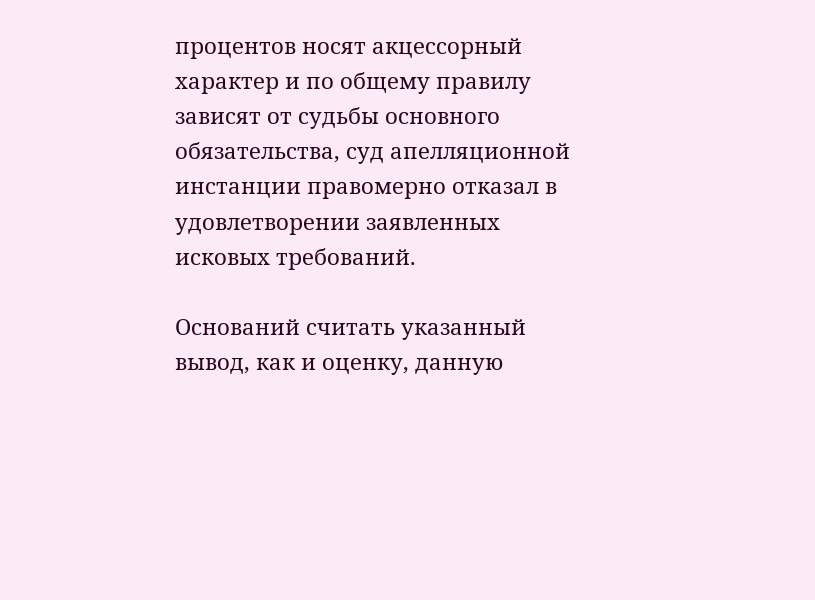процентов носят акцессорный характер и по общему правилу зависят от судьбы основного обязательства, суд апелляционной инстанции правомерно отказал в удовлетворении заявленных исковых требований.

Оснований считать указанный вывод, как и оценку, данную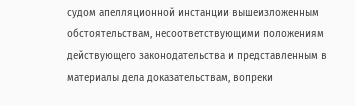судом апелляционной инстанции вышеизложенным обстоятельствам, несоответствующими положениям действующего законодательства и представленным в материалы дела доказательствам, вопреки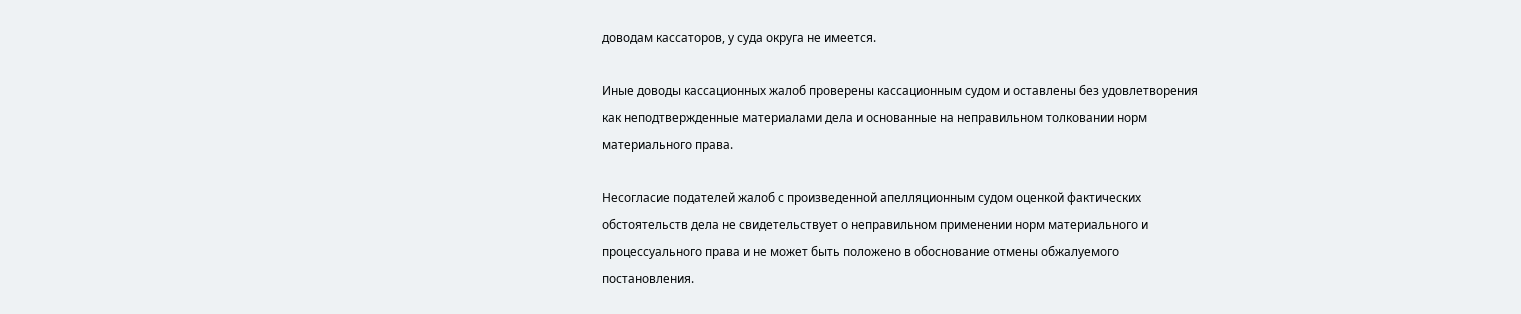доводам кассаторов, у суда округа не имеется.

Иные доводы кассационных жалоб проверены кассационным судом и оставлены без удовлетворения как неподтвержденные материалами дела и основанные на неправильном толковании норм материального права.

Несогласие подателей жалоб с произведенной апелляционным судом оценкой фактических обстоятельств дела не свидетельствует о неправильном применении норм материального и процессуального права и не может быть положено в обоснование отмены обжалуемого постановления.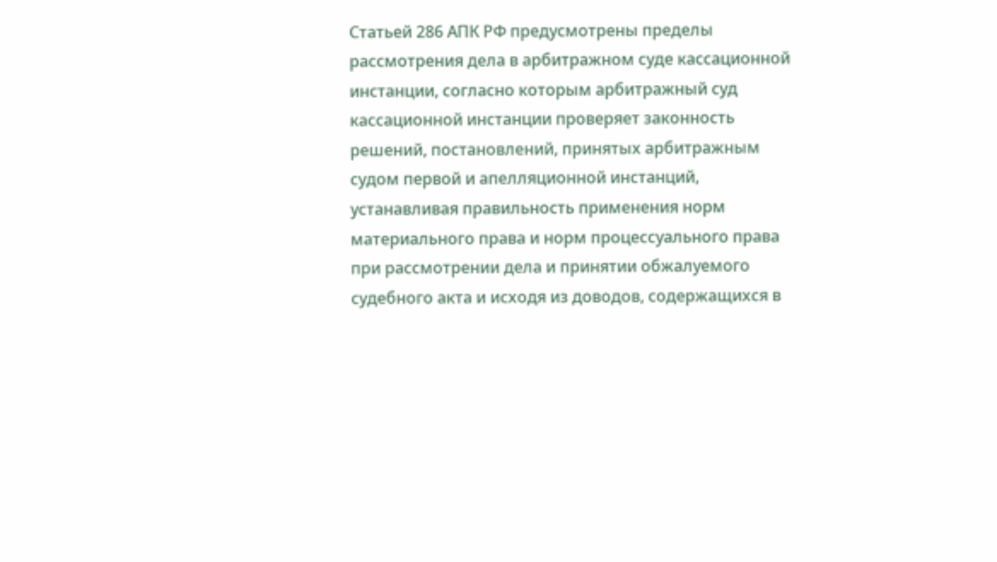Статьей 286 АПК РФ предусмотрены пределы рассмотрения дела в арбитражном суде кассационной инстанции, согласно которым арбитражный суд кассационной инстанции проверяет законность решений, постановлений, принятых арбитражным судом первой и апелляционной инстанций, устанавливая правильность применения норм материального права и норм процессуального права при рассмотрении дела и принятии обжалуемого судебного акта и исходя из доводов, содержащихся в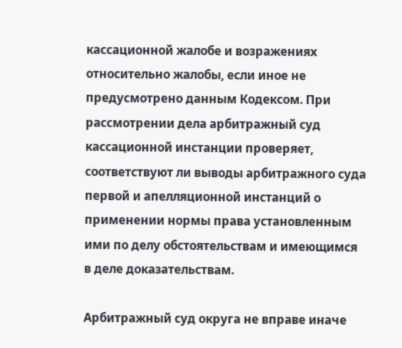кассационной жалобе и возражениях относительно жалобы, если иное не предусмотрено данным Кодексом. При рассмотрении дела арбитражный суд кассационной инстанции проверяет, соответствуют ли выводы арбитражного суда первой и апелляционной инстанций о применении нормы права установленным ими по делу обстоятельствам и имеющимся в деле доказательствам.

Арбитражный суд округа не вправе иначе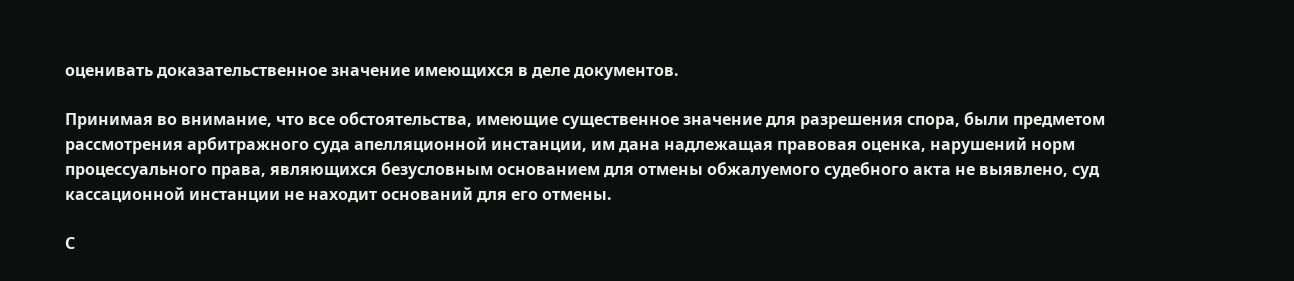оценивать доказательственное значение имеющихся в деле документов.

Принимая во внимание, что все обстоятельства, имеющие существенное значение для разрешения спора, были предметом рассмотрения арбитражного суда апелляционной инстанции, им дана надлежащая правовая оценка, нарушений норм процессуального права, являющихся безусловным основанием для отмены обжалуемого судебного акта не выявлено, суд кассационной инстанции не находит оснований для его отмены.

С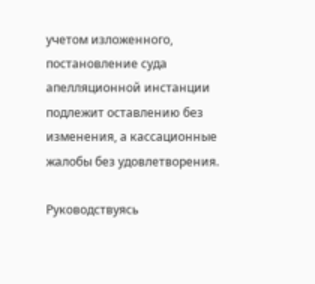учетом изложенного, постановление суда апелляционной инстанции подлежит оставлению без изменения, а кассационные жалобы без удовлетворения.

Руководствуясь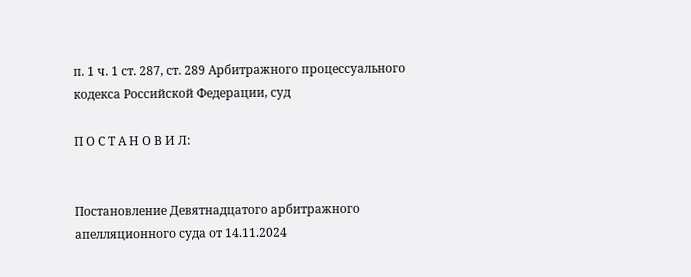п. 1 ч. 1 ст. 287, ст. 289 Арбитражного процессуального кодекса Российской Федерации, суд

П О С Т А Н О В И Л:


Постановление Девятнадцатого арбитражного апелляционного суда от 14.11.2024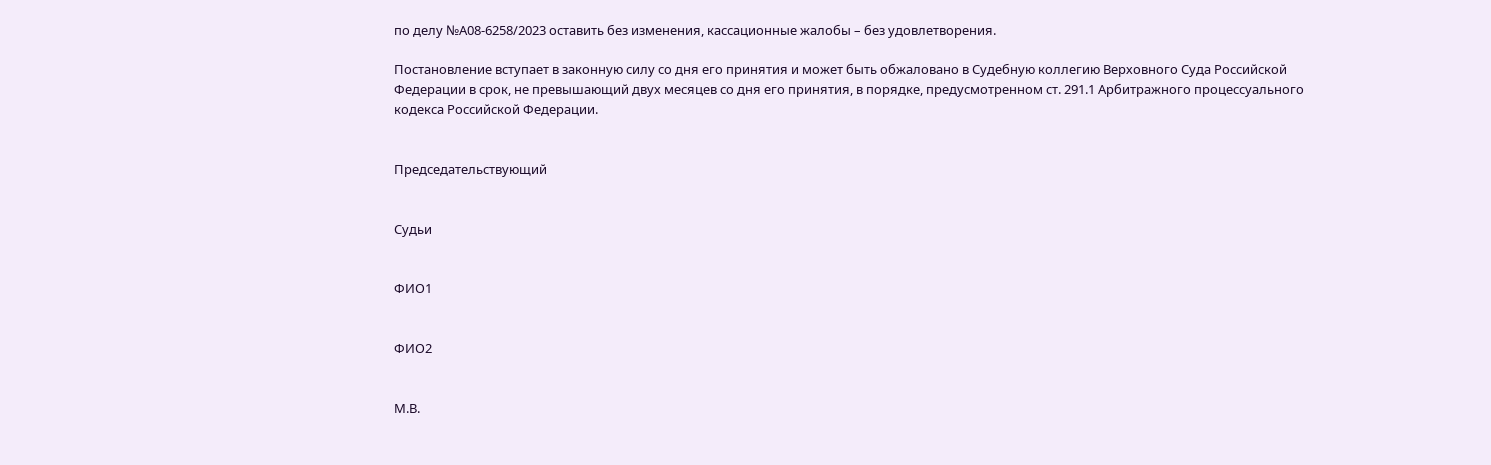по делу №А08-6258/2023 оставить без изменения, кассационные жалобы – без удовлетворения.

Постановление вступает в законную силу со дня его принятия и может быть обжаловано в Судебную коллегию Верховного Суда Российской Федерации в срок, не превышающий двух месяцев со дня его принятия, в порядке, предусмотренном ст. 291.1 Арбитражного процессуального кодекса Российской Федерации.


Председательствующий


Судьи


ФИО1


ФИО2


М.В.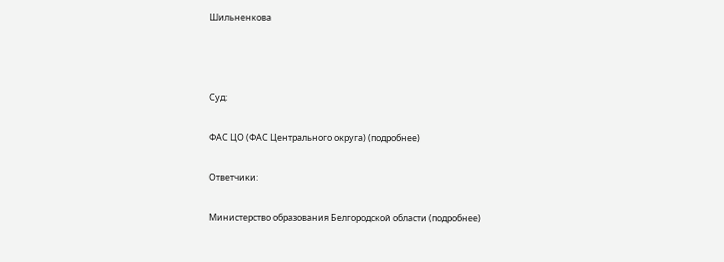Шильненкова



Суд:

ФАС ЦО (ФАС Центрального округа) (подробнее)

Ответчики:

Министерство образования Белгородской области (подробнее)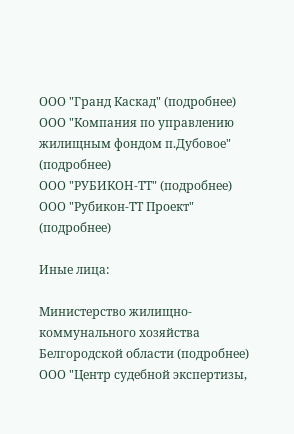ООО "Гранд Каскад" (подробнее)
ООО "Компания по управлению жилищным фондом п.Дубовое" (подробнее)
ООО "РУБИКОН-ТТ" (подробнее)
ООО "Рубикон-ТТ Проект" (подробнее)

Иные лица:

Министерство жилищно-коммунального хозяйства Белгородской области (подробнее)
ООО "Центр судебной экспертизы,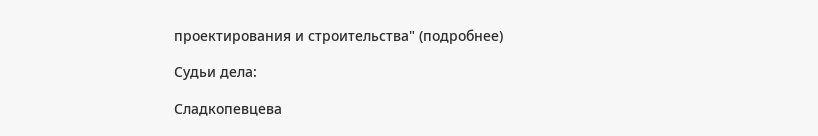проектирования и строительства" (подробнее)

Судьи дела:

Сладкопевцева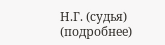Н.Г. (судья) (подробнее)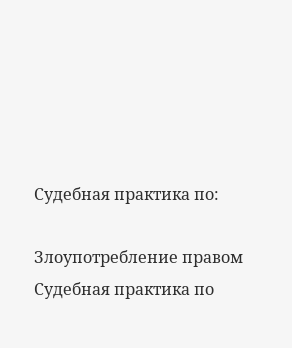Судебная практика по:

Злоупотребление правом
Судебная практика по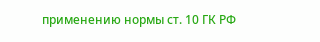применению нормы ст. 10 ГК РФ